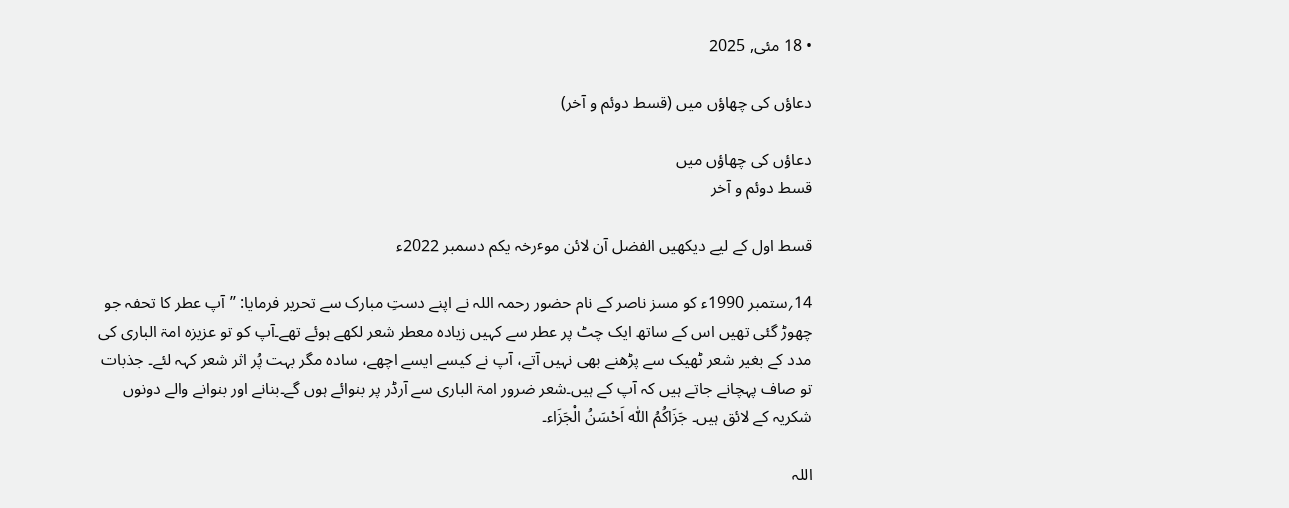• 18 مئی, 2025

دعاؤں کی چھاؤں میں (قسط دوئم و آخر)

دعاؤں کی چھاؤں میں
قسط دوئم و آخر

قسط اول کے لیے دیکھیں الفضل آن لائن موٴرخہ یکم دسمبر 2022ء

14؍ستمبر 1990ء کو مسز ناصر کے نام حضور رحمہ اللہ نے اپنے دستِ مبارک سے تحریر فرمایا: ’’آپ عطر کا تحفہ جو چھوڑ گئی تھیں اس کے ساتھ ایک چٹ پر عطر سے کہیں زیادہ معطر شعر لکھے ہوئے تھے۔آپ کو تو عزیزہ امۃ الباری کی مدد کے بغیر شعر ٹھیک سے پڑھنے بھی نہیں آتے، آپ نے کیسے ایسے اچھے، سادہ مگر بہت پُر اثر شعر کہہ لئے۔ جذبات تو صاف پہچانے جاتے ہیں کہ آپ کے ہیں۔شعر ضرور امۃ الباری سے آرڈر پر بنوائے ہوں گے۔بنانے اور بنوانے والے دونوں شکریہ کے لائق ہیں۔ جَزَاکُمُ اللّٰہ اَحْسَنُ الْجَزَاء۔

اللہ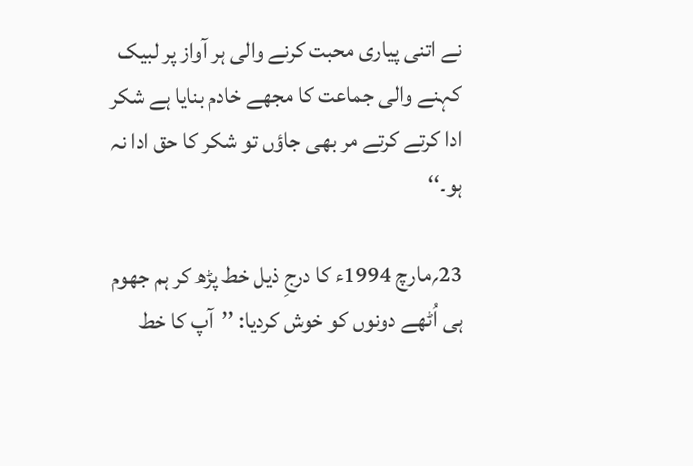نے اتنی پیاری محبت کرنے والی ہر آواز پر لبیک کہنے والی جماعت کا مجھے خادم بنایا ہے شکر ادا کرتے کرتے مر بھی جاؤں تو شکر کا حق ادا نہ ہو۔‘‘

23؍مارچ 1994ء کا درجِ ذیل خط پڑھ کر ہم جھوم ہی اُٹھے دونوں کو خوش کردیا: ’’آپ کا خط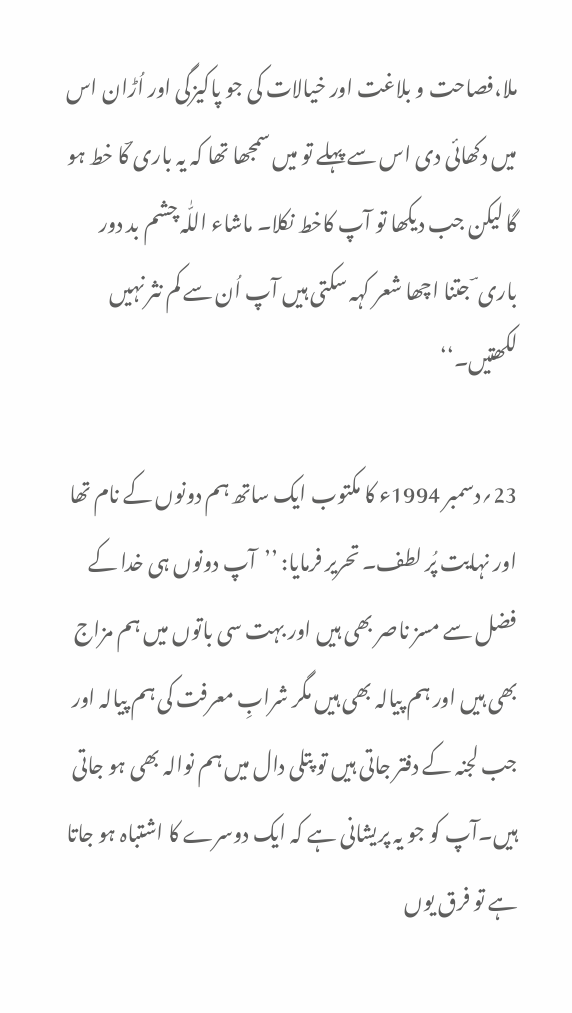ملا،فصاحت و بلاغت اور خیالات کی جو پاکیزگی اور اُڑان اس میں دکھائی دی اس سے پہلے تو میں سمجھا تھا کہ یہ باری ؔکا خط ہو گا لیکن جب دیکھا تو آپ کاخط نکلا۔ ماشاء اللّٰہ چشم بد دور باری ؔ جتنا اچھا شعر کہہ سکتی ہیں آپ اُن سے کم نثر نہیں لکھتیں۔‘‘

23؍دسمبر 1994ء کا مکتوب ایک ساتھ ہم دونوں کے نام تھا اور نہایت پُر لطف۔ تحریر فرمایا: ’’آپ دونوں ہی خدا کے فضل سے مسز ناصر بھی ہیں اور بہت سی باتوں میں ہم مزاج بھی ہیں اور ہم پیالہ بھی ہیں مگر شرابِ معرفت کی ہم پیالہ اور جب لجنہ کے دفتر جاتی ہیں تو پتلی دال میں ہم نوالہ بھی ہو جاتی ہیں۔آپ کو جو یہ پریشانی ہے کہ ایک دوسرے کا اشتباہ ہو جاتا ہے تو فرق یوں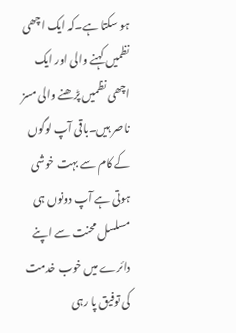ہو سکتا ہے۔کہ ایک اچھی نظمیں کہنے والی اور ایک اچھی نظمیں پڑھنے والی مسز ناصر ہیں۔باقی آپ لوگوں کے کام سے بہت خوشی ہوتی ہے آپ دونوں ہی مسلسل محنت سے اپنے دائرے میں خوب خدمت کی توفیق پا رہی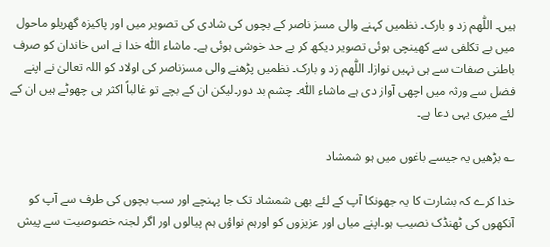ہیں۔ اللّٰھم زد و بارک۔ نظمیں کہنے والی مسز ناصر کے بچوں کی شادی کی تصویر میں اور پاکیزہ گھریلو ماحول میں بے تکلفی سے کھینچی ہوئی تصویر دیکھ کر بے حد خوشی ہوئی ہے۔ ماشاء اللّٰہ خدا نے اس خاندان کو صرف باطنی صفات سے ہی نہیں نوازا۔ اللّٰھم زد و بارک۔ نظمیں پڑھنے والی مسزناصر کی اولاد کو اللہ تعالیٰ نے اپنے فضل سے ورثہ میں اچھی آواز دی ہے ماشاء اللّٰہ۔ چشم بد دور۔لیکن ان کے بچے تو غالباً اکثر ہی چھوٹے ہیں ان کے لئے میری یہی دعا ہے۔

؎ بڑھیں یہ جیسے باغوں میں ہو شمشاد

خدا کرے کہ بشارت کا یہ جھونکا آپ کے لئے بھی شمشاد تک جا پہنچے اور سب بچوں کی طرف سے آپ کو آنکھوں کی ٹھنڈک نصیب ہو۔اپنے میاں اور عزیزوں کو اورہم نواؤں ہم پیالوں اور اگر لجنہ خصوصیت سے پیش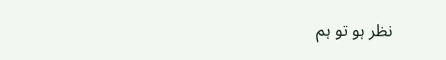نظر ہو تو ہم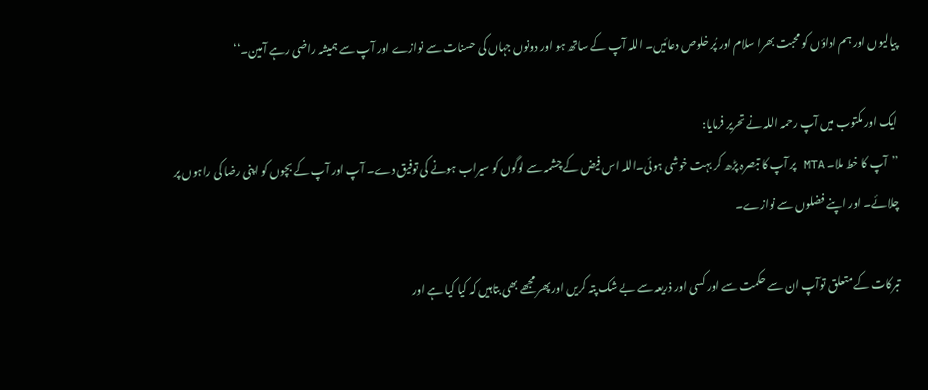پیالیوں اور ہم اداؤں کو محبت بھرا سلام اور پُر خلوص دعائیں۔ اللہ آپ کے ساتھ ہو اور دونوں جہاں کی حسنات سے نوازے اور آپ سے ہمیشہ راضی رہے آمین۔‘‘

ایک اور مکتوب میں آپ رحمہ اللہ نے تحریر فرمایا:
’’آپ کا خط ملا۔ MTA پر آپ کا تبصرہ پڑھ کر بہت خوشی ہوئی۔اللہ اس فیض کے چشمہ سے لوگوں کو سیراب ہونے کی توفیق دے۔ آپ اور آپ کے بچوں کو اپنی رضا کی راہوں پر چلائے۔ اور اپنے فضلوں سے نوازے۔

تبرکات کے متعلق توآپ ان سے حکمت سے اور کسی اور ذریعہ سے بے شک پتہ کریں اور پھر مجھے بھی بتاہیں کہ کیا کیا ہے اور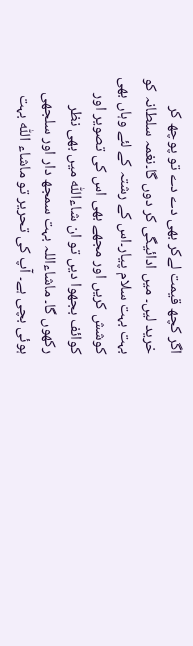اگر کچھ قیمت لےکر بھی دے دے تو پوچھ کر خرید لیں۔ میں ادائیگی کر دوں گا۔نغمہ سلطانہ کو بہت بہت سلام پیار۔اس کے رشتہ کے لئے وہاں بھی کوشش کریں اور مجھے بھی اس کی تصویر اور کوائف بجھوا دیں تو ان شاءاللّٰہ میں بھی نظر رکھوں گا۔ ماشاءاللہ بہت سمجھ دار اور سلجھی ہوئی بچی ہے۔ آپ کی تحریر تو ماشاء اللّٰہ بہت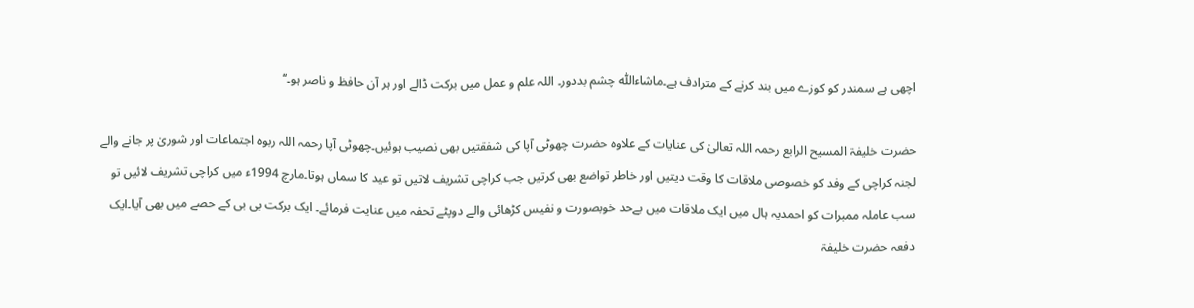اچھی ہے سمندر کو کوزے میں بند کرنے کے مترادف ہے۔ماشاءاللّٰہ چشم بددور۔ اللہ علم و عمل میں برکت ڈالے اور ہر آن حافظ و ناصر ہو۔‘‘

حضرت خلیفۃ المسیح الرابع رحمہ اللہ تعالیٰ کی عنایات کے علاوہ حضرت چھوٹی آپا کی شفقتیں بھی نصیب ہوئیں۔چھوٹی آپا رحمہ اللہ ربوہ اجتماعات اور شوریٰ پر جانے والے لجنہ کراچی کے وفد کو خصوصی ملاقات کا وقت دیتیں اور خاطر تواضع بھی کرتیں جب کراچی تشریف لاتیں تو عید کا سماں ہوتا۔مارچ 1994ء میں کراچی تشریف لائیں تو سب عاملہ ممبرات کو احمدیہ ہال میں ایک ملاقات میں بےحد خوبصورت و نفیس کڑھائی والے دوپٹے تحفہ میں عنایت فرمائے۔ ایک برکت بی بی کے حصے میں بھی آیا۔ایک دفعہ حضرت خلیفۃ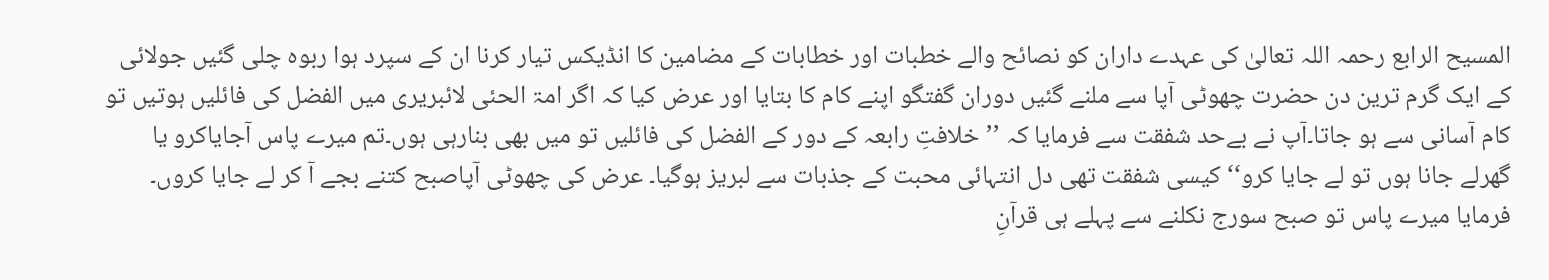المسیح الرابع رحمہ اللہ تعالیٰ کی عہدے داران کو نصائح والے خطبات اور خطابات کے مضامین کا انڈیکس تیار کرنا ان کے سپرد ہوا ربوہ چلی گئیں جولائی کے ایک گرم ترین دن حضرت چھوٹی آپا سے ملنے گئیں دوران گفتگو اپنے کام کا بتایا اور عرض کیا کہ اگر امۃ الحئی لائبریری میں الفضل کی فائلیں ہوتیں تو کام آسانی سے ہو جاتا۔آپ نے بےحد شفقت سے فرمایا کہ ’’خلافتِ رابعہ کے دور کے الفضل کی فائلیں تو میں بھی بنارہی ہوں۔تم میرے پاس آجایاکرو یا گھرلے جانا ہوں تو لے جایا کرو‘‘ کیسی شفقت تھی دل انتہائی محبت کے جذبات سے لبریز ہوگیا۔ عرض کی چھوٹی آپاصبح کتنے بجے آ کر لے جایا کروں۔ فرمایا میرے پاس تو صبح سورج نکلنے سے پہلے ہی قرآنِ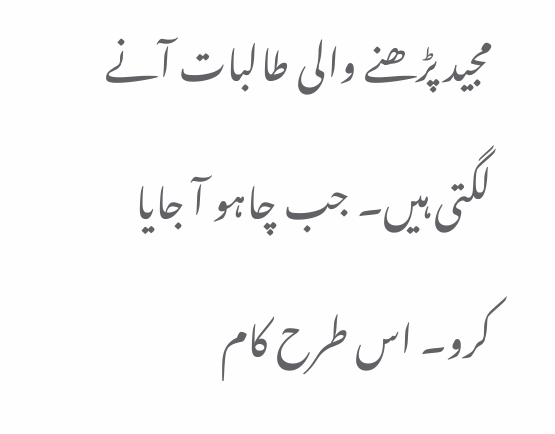مجید پڑھنے والی طالبات آنے لگتی ہیں۔ جب چاہو آ جایا کرو۔ اس طرح کام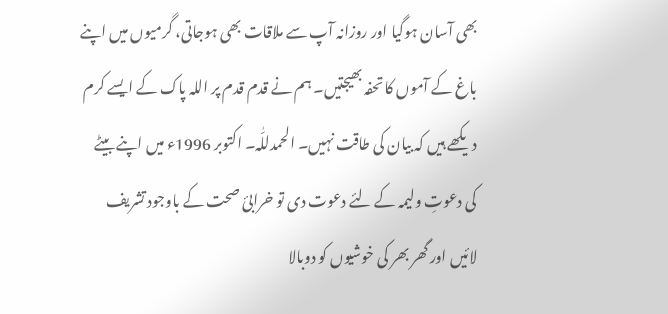بھی آسان ہوگیا اور روزانہ آپ سے ملاقات بھی ہوجاتی، گرمیوں میں اپنے باغ کے آموں کا تحفہ بھیجتیں۔ ہم نے قدم قدم پر اللہ پاک کے ایسے کرم دیکھے ہیں کہ بیان کی طاقت نہیں۔ الحمدللّٰہ۔ اکتوبر 1996ء میں اپنے بیٹے کی دعوتِ ولیمہ کے لئے دعوت دی تو خرابیٔ صحت کے باوجود تشریف لائیں اور گھر بھر کی خوشیوں کو دوبالا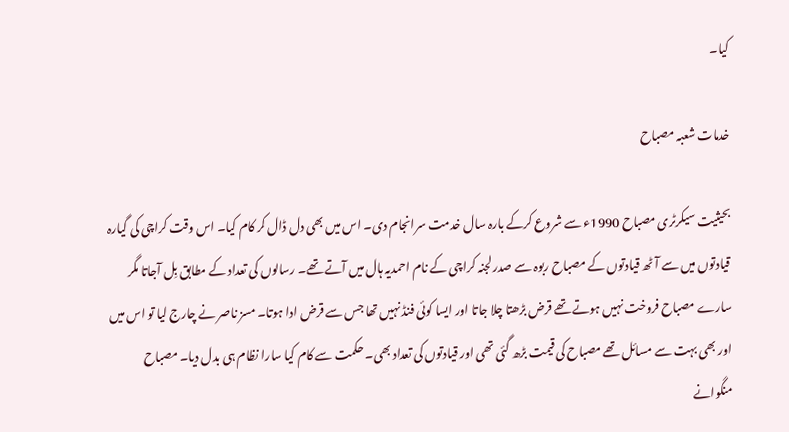کیا۔

خدمات شعبہ مصباح

بحیثیت سیکرٹری مصباح 1990ء سے شروع کرکے بارہ سال خدمت سرانجام دی۔ اس میں بھی دل ڈال کر کام کیا۔ اس وقت کراچی کی گیارہ قیادتوں میں سے آٹھ قیادتوں کے مصباح ربوہ سے صدر لجنہ کراچی کے نام احمدیہ ہال میں آتے تھے۔ رسالوں کی تعداد کے مطابق بِل آجاتا مگر سارے مصباح فروخت نہیں ہوتے تھے قرض بڑھتا چلا جاتا اور ایسا کوئی فنڈ نہیں تھا جس سے قرض ادا ہوتا۔ مسز ناصر نے چارج لیا تو اس میں اور بھی بہت سے مسائل تھے مصباح کی قیمت بڑھ گئی تھی اور قیادتوں کی تعداد بھی۔ حکمت سے کام کیا سارا نظام ہی بدل دیا۔ مصباح منگوانے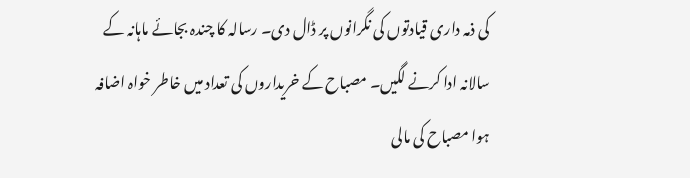کی ذمہ داری قیادتوں کی نگرانوں پر ڈال دی۔ رسالہ کا چندہ بجائے ماہانہ کے سالانہ ادا کرنے لگیں۔ مصباح کے خریداروں کی تعداد میں خاطر خواہ اضافہ ہوا مصباح کی مالی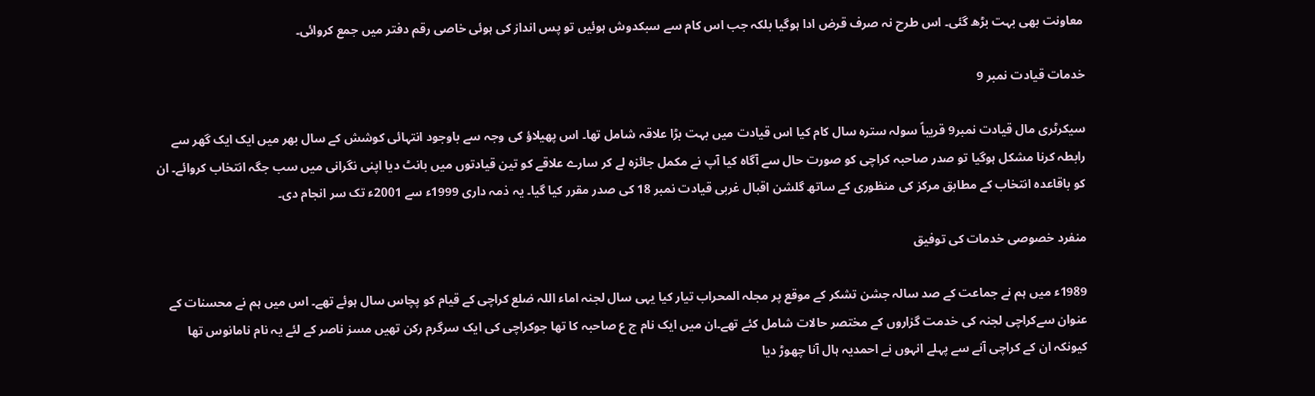معاونت بھی بہت بڑھ گئی۔ اس طرح نہ صرف قرض ادا ہوگیا بلکہ جب اس کام سے سبکدوش ہوئیں تو پس انداز کی ہوئی خاصی رقم دفتر میں جمع کروائی۔

خدمات قیادت نمبر 9

سیکرٹری مال قیادت نمبر9 قریباً سولہ سترہ سال کام کیا اس قیادت میں بہت بڑا علاقہ شامل تھا۔ اس پھیلاؤ کی وجہ سے باوجود انتہائی کوشش کے سال بھر میں ایک ایک گھر سے رابطہ کرنا مشکل ہوگیا تو صدر صاحبہ کراچی کو صورت حال سے آگاہ کیا آپ نے مکمل جائزہ لے کر سارے علاقے کو تین قیادتوں میں بانٹ دیا اپنی نگرانی میں سب جگہ انتخاب کروائے۔ ان کو باقاعدہ انتخاب کے مطابق مرکز کی منظوری کے ساتھ گلشن اقبال غربی قیادت نمبر 18 کی صدر مقرر کیا گیا۔ یہ ذمہ داری 1999ء سے 2001ء تک سر انجام دی۔

منفرد خصوصی خدمات کی توفیق

1989ء میں ہم نے جماعت کے صد سالہ جشن تشکر کے موقع پر مجلہ المحراب تیار کیا یہی سال لجنہ اماء اللہ ضلع کراچی کے قیام کو پچاس سال ہوئے تھے۔ اس میں ہم نے محسنات کے عنوان سےکراچی لجنہ کی خدمت گزاروں کے مختصر حالات شامل کئے تھے۔ان میں ایک نام ج ع صاحبہ کا تھا جوکراچی کی ایک سرگرم رکن تھیں مسز ناصر کے لئے یہ نام نامانوس تھا کیونکہ ان کے کراچی آنے سے پہلے انہوں نے احمدیہ ہال آنا چھوڑ دیا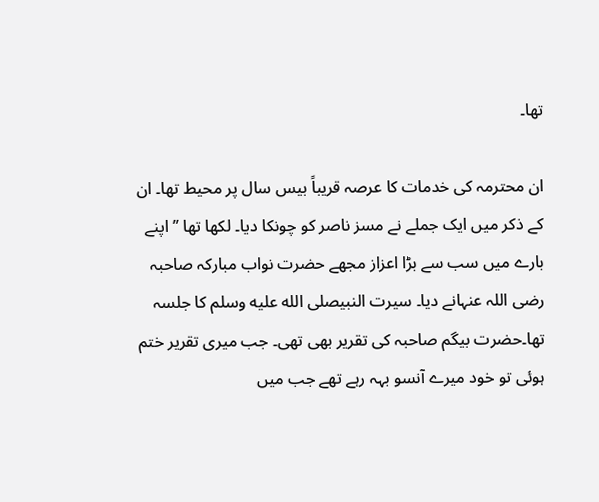تھا۔

ان محترمہ کی خدمات کا عرصہ قریباً بیس سال پر محیط تھا۔ ان کے ذکر میں ایک جملے نے مسز ناصر کو چونکا دیا۔ لکھا تھا ’’اپنے بارے میں سب سے بڑا اعزاز مجھے حضرت نواب مبارکہ صاحبہ رضی اللہ عنہانے دیا۔ سیرت النبیصلى الله عليه وسلم کا جلسہ تھا۔حضرت بیگم صاحبہ کی تقریر بھی تھی۔ جب میری تقریر ختم ہوئی تو خود میرے آنسو بہہ رہے تھے جب میں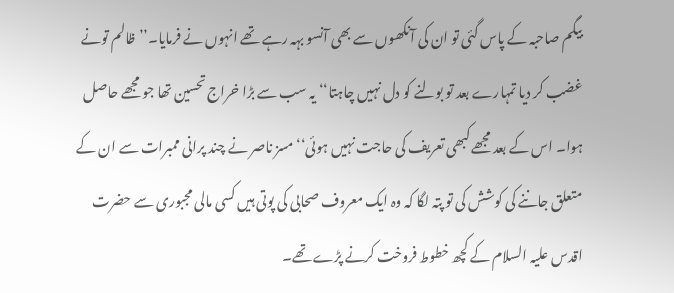بیگم صاحبہ کے پاس گئی تو ان کی آنکھوں سے بھی آنسو بہہ رہے تھے انہوں نے فرمایا۔’’ظالم تونے غضب کر دیا تمہارے بعد تو بولنے کو دل نہیں چاہتا‘‘ یہ سب سے بڑا خراج تحسین تھا جو مجھے حاصل ہوا۔ اس کے بعد مجھے کبھی تعریف کی حاجت نہیں ہوئی‘‘ مسز ناصر نے چند پرانی ممبرات سے ان کے متعلق جاننے کی کوشش کی تو پتہ لگا کہ وہ ایک معروف صحابی کی پوتی ہیں کسی مالی مجبوری سے حضرت اقدس علیہ السلام کے کچھ خطوط فروخت کرنے پڑے تھے۔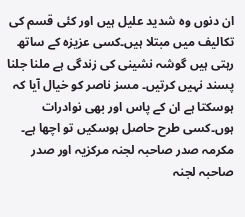ان دنوں وہ شدید علیل ہیں اور کئی قسم کی تکالیف میں مبتلا ہیں۔کسی عزیزہ کے ساتھ رہتی ہیں گوشہ نشینی کی زندگی ہے ملنا جلنا پسند نہیں کرتیں۔ مسز ناصر کو خیال آیا کہ ہوسکتا ہے ان کے پاس اور بھی نوادرات ہوں۔کسی طرح حاصل ہوسکیں تو اچھا ہے۔ مکرمہ صدر صاحبہ لجنہ مرکزیہ اور صدر صاحبہ لجنہ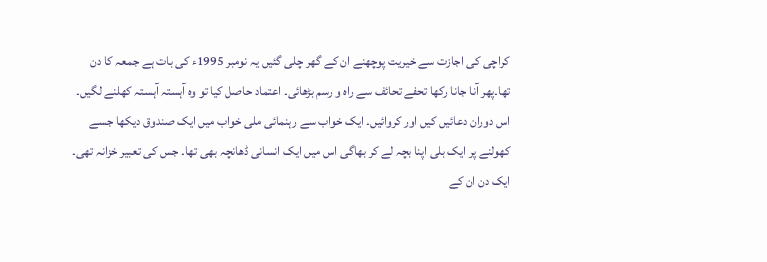کراچی کی اجازت سے خیریت پوچھنے ان کے گھر چلی گئیں یہ نومبر 1995ء کی بات ہے جمعہ کا دن تھا۔پھر آنا جانا رکھا تحفے تحائف سے راہ و رسم بڑھائی۔ اعتماد حاصل کیا تو وہ آہستہ آہستہ کھلنے لگیں۔ اس دوران دعائیں کیں اور کروائیں۔ ایک خواب سے رہنمائی ملی خواب میں ایک صندوق دیکھا جسے کھولنے پر ایک بلی اپنا بچہ لے کر بھاگی اس میں ایک انسانی ڈھانچہ بھی تھا۔ جس کی تعبیر خزانہ تھی۔ ایک دن ان کے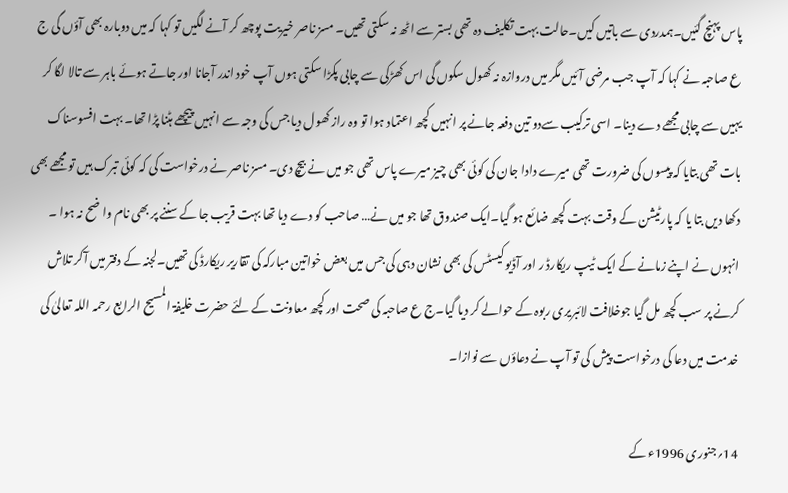پاس پہنچ گئیں۔ہمدردی سے باتیں کیں۔حالت بہت تکلیف دہ تھی بستر سے اٹھ نہ سکتی تھیں۔ مسز ناصر خیریت پوچھ کر آنے لگیں تو کہا کہ میں دوبارہ بھی آؤں گی ج ع صاحبہ نے کہا کہ آپ جب مرضی آئیں مگر میں دروازہ نہ کھول سکوں گی اس کھڑکی سے چابی پکڑا سکتی ہوں آپ خود اندر آجانا اور جاتے ہوئے باہر سے تالا لگا کر یہیں سے چابی مجھے دے دینا۔ اسی ترکیب سےدو تین دفعہ جانے پر انہیں کچھ اعتماد ہوا تو وہ راز کھول دیا جس کی وجہ سے انہیں پیچھے ہٹنا پڑا تھا۔ بہت افسوسناک بات تھی بتایا کہ پیسوں کی ضرورت تھی میرے دادا جان کی کوئی بھی چیز میرے پاس تھی جو میں نے بیچ دی۔ مسز ناصر نے درخواست کی کہ کوئی تبرک ہیں تو مجھے بھی دکھا دیں بتا یا کہ پارٹیشن کے وقت بہت کچھ ضائع ہو گیا۔ایک صندوق تھا جو میں نے… صاحب کو دے دیا تھا بہت قریب جا کے سننے پر بھی نام وا ضح نہ ہوا ۔ انہوں نے اپنے زمانے کے ایک ٹیپ ریکارڈ ر اور آڈیو کیسٹس کی بھی نشان دہی کی جس میں بعض خواتین مبارکہ کی تقاریر ریکارڈ کی تھیں۔لجنہ کے دفتر میں آکر تلاش کرنے پر سب کچھ مل گیا جوخلافت لائبریری ربوہ کے حوالے کر دیا گیا۔ج ع صاحبہ کی صحت اور کچھ معاونت کے لئے حضرت خلیفۃ المسیح الرابع رحمہ اللہ تعالیٰ کی خدمت میں دعا کی درخواست پیش کی تو آپ نے دعاؤں سے نوازا۔

14؍جنوری 1996ء کے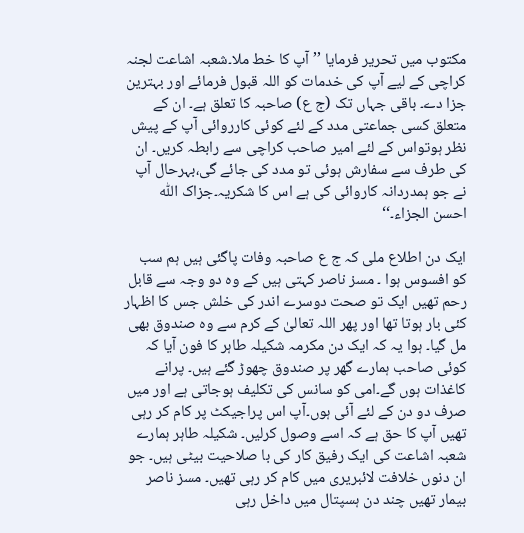مکتوب میں تحریر فرمایا ’’آپ کا خط ملا۔شعبہ اشاعت لجنہ کراچی کے لیے آپ کی خدمات کو اللہ قبول فرمائے اور بہترین جزا دے۔ باقی جہاں تک (ج ع) صاحبہ کا تعلق ہے۔ ان کے متعلق کسی جماعتی مدد کے لئے کوئی کارروائی آپ کے پیش نظر ہوتواس کے لئے امیر صاحب کراچی سے رابطہ کریں۔ ان کی طرف سے سفارش ہوئی تو مدد کی جائے گی،بہرحال آپ نے جو ہمدردانہ کاروائی کی ہے اس کا شکریہ۔جزاک اللّٰہ احسن الجزاء۔‘‘

ایک دن اطلاع ملی کہ ج ع صاحبہ وفات پاگئی ہیں ہم سب کو افسوس ہوا ۔ مسز ناصر کہتی ہیں کے وہ دو وجہ سے قابل رحم تھیں ایک تو صحت دوسرے اندر کی خلش جس کا اظہار کئی بار ہوتا تھا اور پھر اللہ تعالیٰ کے کرم سے وہ صندوق بھی مل گیا۔ ہوا یہ کہ ایک دن مکرمہ شکیلہ طاہر کا فون آیا کہ کوئی صاحب ہمارے گھر پر صندوق چھوڑ گئے ہیں۔ پرانے کاغذات ہوں گے۔امی کو سانس کی تکلیف ہوجاتی ہے اور میں صرف دو دن کے لئے آئی ہوں۔آپ اس پراجیکٹ پر کام کر رہی تھیں آپ کا حق ہے کہ اسے وصول کرلیں۔ شکیلہ طاہر ہمارے شعبہ اشاعت کی ایک رفیق کار کی با صلاحیت بیٹی ہیں۔ جو ان دنوں خلافت لائبریری میں کام کر رہی تھیں۔ مسز ناصر بیمار تھیں چند دن ہسپتال میں داخل رہی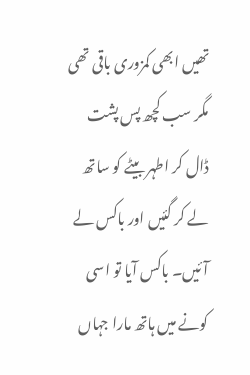تھیں ابھی کمزوری باقی تھی مگر سب کچھ پس پشت ڈال کر اطہر بیٹے کو ساتھ لے کر گئیں اور باکس لے آئیں۔ باکس آیا تو اسی کونے میں ہاتھ مارا جہاں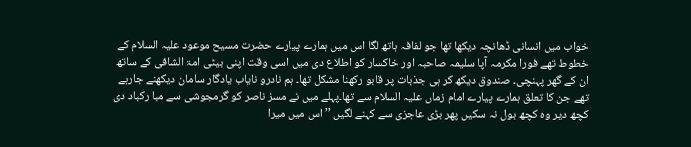خواب میں انسانی ڈھانچہ دیکھا تھا جو لفافہ ہاتھ لگا اس میں ہمارے پیارے حضرت مسیح موعود علیہ السلام کے خطوط تھے فورا مکرمہ آپا سلیمہ صاحبہ اور خاکسار کو اطلاع دی میں اسی وقت اپنی بیٹی امۃ الشافی کے ساتھ ان کے گھر پہنچی۔ صندوق دیکھ کر ہی جذبات پر قابو رکھنا مشکل تھا۔ ہم نادرو نایاب یادگار سامان دیکھنے جارہے تھے جن کا تعلق ہمارے پیارے امام زماں علیہ السلام سے تھا۔پہلے میں نے مسز ناصر کو گرمجوشی سے مبا رکباد دی کچھ دیر وہ کچھ بول نہ سکیں پھر بڑی عاجزی سے کہنے لگیں ’’اس میں میرا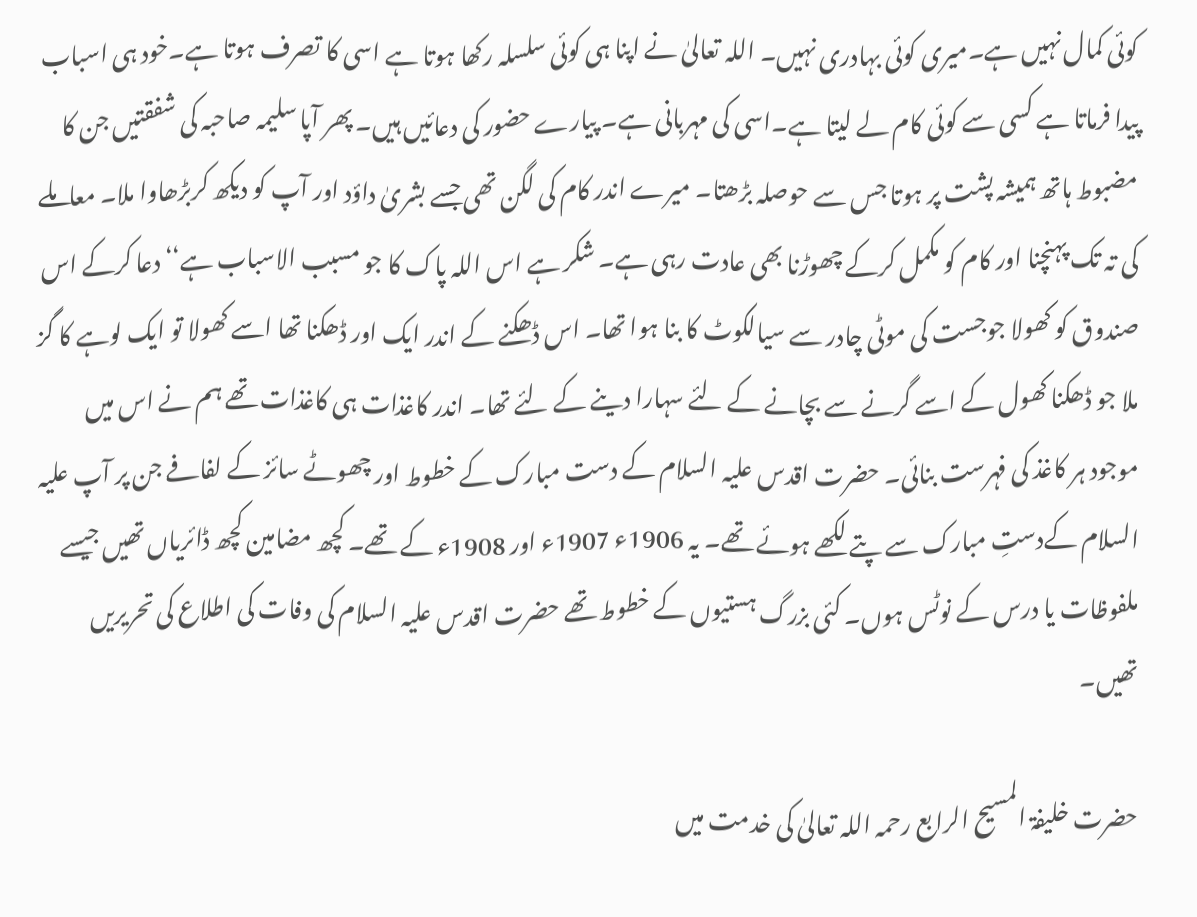کوئی کمال نہیں ہے۔میری کوئی بہادری نہیں۔ اللہ تعالیٰ نے اپنا ہی کوئی سلسلہ رکھا ہوتا ہے اسی کا تصرف ہوتا ہے۔خود ہی اسباب پیدا فرماتا ہے کسی سے کوئی کام لے لیتا ہے۔اسی کی مہربانی ہے۔ پیارے حضور کی دعائیں ہیں۔ پھر آپا سلیمہ صاحبہ کی شفقتیں جن کا مضبوط ہاتھ ہمیشہ پشت پر ہوتا جس سے حوصلہ بڑھتا۔ میرے اندر کام کی لگن تھی جسے بشریٰ داؤد اور آپ کو دیکھ کربڑھاوا ملا۔ معاملے کی تہ تک پہنچنا اور کام کو مکمل کرکے چھوڑنا بھی عادت رہی ہے۔ شکر ہے اس اللہ پاک کا جو مسبب الاسباب ہے‘‘ دعا کرکے اس صندوق کو کھولا جوجست کی موٹی چادر سے سیالکوٹ کا بنا ہوا تھا۔ اس ڈھکنے کے اندر ایک اور ڈھکنا تھا اسے کھولا تو ایک لوہے کا گز ملا جو ڈھکنا کھول کے اسے گرنے سے بچانے کے لئے سہارا دینے کے لئے تھا۔ اندر کاغذات ہی کاغذات تھے ہم نے اس میں موجود ہر کاغذ کی فہرست بنائی۔ حضرت اقدس علیہ السلام کے دست مبارک کے خطوط اور چھوٹے سائز کے لفافے جن پر آپ علیہ السلام کےدستِ مبارک سے پتے لکھے ہوئے تھے۔ یہ 1906ء 1907ء اور 1908ء کے تھے۔ کچھ مضامین کچھ ڈائریاں تھیں جیسے ملفوظات یا درس کے نوٹس ہوں۔ کئی بزرگ ہستیوں کے خطوط تھے حضرت اقدس علیہ السلام کی وفات کی اطلاع کی تحریریں تھیں۔

حضرت خلیفۃ المسیح الرابع رحمہ اللہ تعالیٰ کی خدمت میں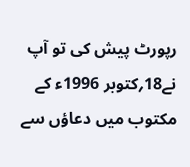رپورٹ پیش کی تو آپ نے18؍کتوبر 1996ء کے مکتوب میں دعاؤں سے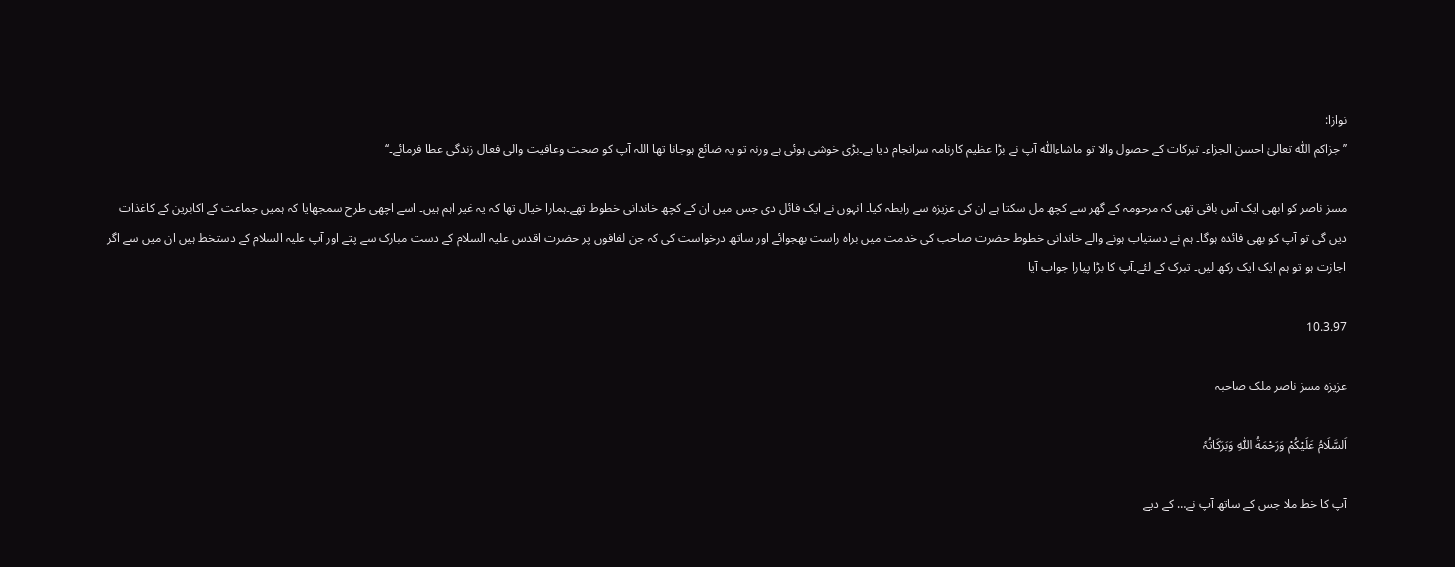نوازا:
’’جزاکم اللّٰہ تعالیٰ احسن الجزاء۔ تبرکات کے حصول والا تو ماشاءاللّٰہ آپ نے بڑا عظیم کارنامہ سرانجام دیا ہے۔بڑی خوشی ہوئی ہے ورنہ تو یہ ضائع ہوجانا تھا اللہ آپ کو صحت وعافیت والی فعال زندگی عطا فرمائے۔‘‘

مسز ناصر کو ابھی ایک آس باقی تھی کہ مرحومہ کے گھر سے کچھ مل سکتا ہے ان کی عزیزہ سے رابطہ کیا۔ انہوں نے ایک فائل دی جس میں ان کے کچھ خاندانی خطوط تھے۔ہمارا خیال تھا کہ یہ غیر اہم ہیں۔ اسے اچھی طرح سمجھایا کہ ہمیں جماعت کے اکابرین کے کاغذات دیں گی تو آپ کو بھی فائدہ ہوگا۔ ہم نے دستیاب ہونے والے خاندانی خطوط حضرت صاحب کی خدمت میں براہ راست بھجوائے اور ساتھ درخواست کی کہ جن لفافوں پر حضرت اقدس علیہ السلام کے دست مبارک سے پتے اور آپ علیہ السلام کے دستخط ہیں ان میں سے اگر اجازت ہو تو ہم ایک ایک رکھ لیں۔ تبرک کے لئے۔آپ کا بڑا پیارا جواب آیا

10.3.97

عزیزہ مسز ناصر ملک صاحبہ

اَلسَّلَامُ عَلَیْکُمْ وَرَحْمَةُ اللّٰہِ وَبَرَکَاتُہٗ

آپ کا خط ملا جس کے ساتھ آپ نے… کے دیے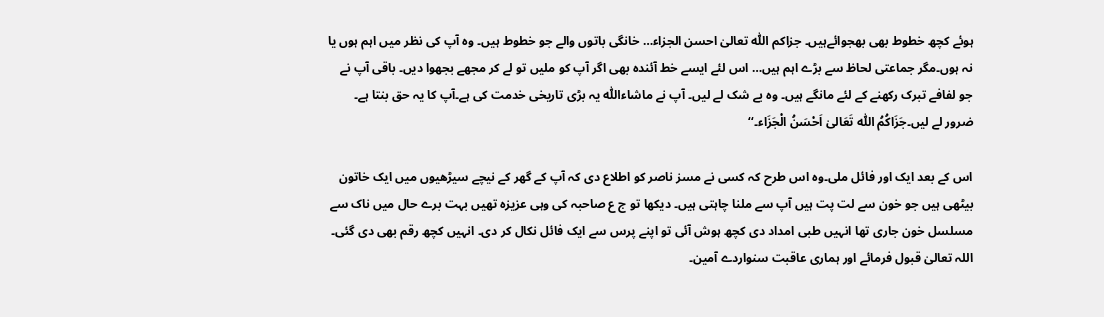ہوئے کچھ خطوط بھی بھجوائےہیں۔ جزاکم اللّٰہ تعالیٰ احسن الجزاء… خانگی باتوں والے جو خطوط ہیں۔ وہ آپ کی نظر میں اہم ہوں یا نہ ہوں۔مگر جماعتی لحاظ سے بڑے اہم ہیں… اس لئے ایسے خط آئندہ بھی اگر آپ کو ملیں تو لے کر مجھے بجھوا دیں۔ باقی آپ نے جو لفافے تبرک رکھنے کے لئے مانگے ہیں۔ وہ بے شک لے لیں۔ آپ نے ماشاءاللّٰہ یہ بڑی تاریخی خدمت کی ہے۔آپ کا یہ حق بنتا ہے۔ ضرور لے لیں۔جَزَاکُمُ اللّٰہ تَعَالیٰ اَحْسَنُ الْجَزَاء۔‘‘

اس کے بعد ایک اور فائل ملی۔وہ اس طرح کہ کسی نے مسز ناصر کو اطلاع دی کہ آپ کے گھر کے نیچے سیڑھیوں میں ایک خاتون بیٹھی ہیں جو خون سے لت پت ہیں آپ سے ملنا چاہتی ہیں۔ دیکھا تو ج ع صاحبہ کی وہی عزیزہ تھیں بہت برے حال میں ناک سے مسلسل خون جاری تھا انہیں طبی امداد دی کچھ ہوش آئی تو اپنے پرس سے ایک فائل نکال کر دی۔ انہیں کچھ رقم بھی دی گئی۔ اللہ تعالیٰ قبول فرمائے اور ہماری عاقبت سنواردے آمین۔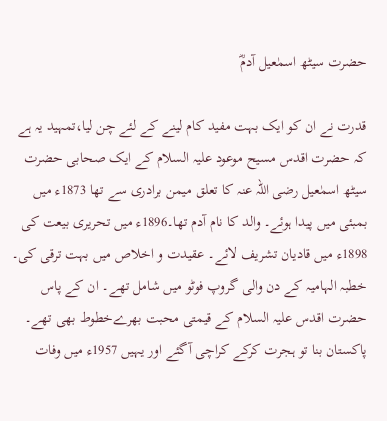حضرت سیٹھ اسمٰعیل آدمؓ

قدرت نے ان کو ایک بہت مفید کام لینے کے لئے چن لیا،تمہید یہ ہے کہ حضرت اقدس مسیح موعود علیہ السلام کے ایک صحابی حضرت سیٹھ اسمٰعیل رضی اللہ عنہ کا تعلق میمن برادری سے تھا 1873ء میں بمبئی میں پیدا ہوئے۔ والد کا نام آدم تھا۔1896ء میں تحریری بیعت کی 1898ء میں قادیان تشریف لائے۔ عقیدت و اخلاص میں بہت ترقی کی۔ خطبہ الہامیہ کے دن والی گروپ فوٹو میں شامل تھے۔ ان کے پاس حضرت اقدس علیہ السلام کے قیمتی محبت بھرےخطوط بھی تھے۔ پاکستان بنا تو ہجرت کرکے کراچی آگئے اور یہیں 1957ء میں وفات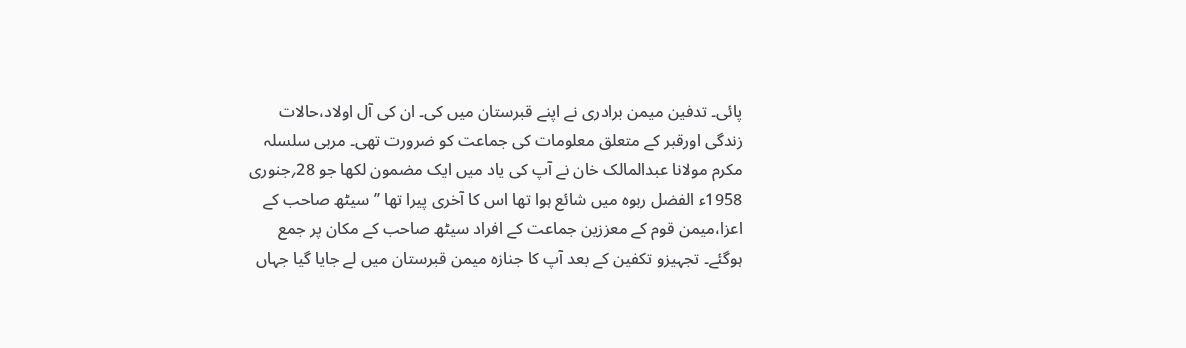پائی۔ تدفین میمن برادری نے اپنے قبرستان میں کی۔ ان کی آل اولاد،حالات زندگی اورقبر کے متعلق معلومات کی جماعت کو ضرورت تھی۔ مربی سلسلہ مکرم مولانا عبدالمالک خان نے آپ کی یاد میں ایک مضمون لکھا جو 28؍جنوری 1958ء الفضل ربوہ میں شائع ہوا تھا اس کا آخری پیرا تھا ’’سیٹھ صاحب کے اعزا،میمن قوم کے معززین جماعت کے افراد سیٹھ صاحب کے مکان پر جمع ہوگئے۔ تجہیزو تکفین کے بعد آپ کا جنازہ میمن قبرستان میں لے جایا گیا جہاں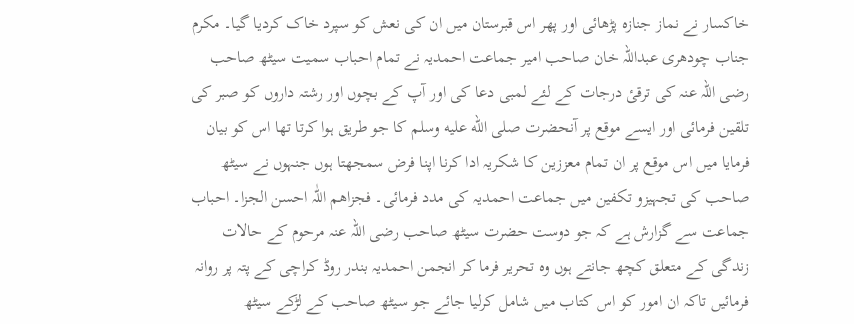خاکسار نے نماز جنازہ پڑھائی اور پھر اس قبرستان میں ان کی نعش کو سپرد خاک کردیا گیا۔ مکرم جناب چودھری عبداللہ خان صاحب امیر جماعت احمدیہ نے تمام احباب سمیت سیٹھ صاحب رضی اللہ عنہ کی ترقیٔ درجات کے لئے لمبی دعا کی اور آپ کے بچوں اور رشتہ داروں کو صبر کی تلقین فرمائی اور ایسے موقع پر آنحضرت صلى الله عليه وسلم کا جو طریق ہوا کرتا تھا اس کو بیان فرمایا میں اس موقع پر ان تمام معززین کا شکریہ ادا کرنا اپنا فرض سمجھتا ہوں جنہوں نے سیٹھ صاحب کی تجہیزو تکفین میں جماعت احمدیہ کی مدد فرمائی۔ فجزاھم اللّٰہ احسن الجزا۔ احباب جماعت سے گزارش ہے کہ جو دوست حضرت سیٹھ صاحب رضی اللہ عنہ مرحوم کے حالات زندگی کے متعلق کچھ جانتے ہوں وہ تحریر فرما کر انجمن احمدیہ بندر روڈ کراچی کے پتہ پر روانہ فرمائیں تاکہ ان امور کو اس کتاب میں شامل کرلیا جائے جو سیٹھ صاحب کے لڑکے سیٹھ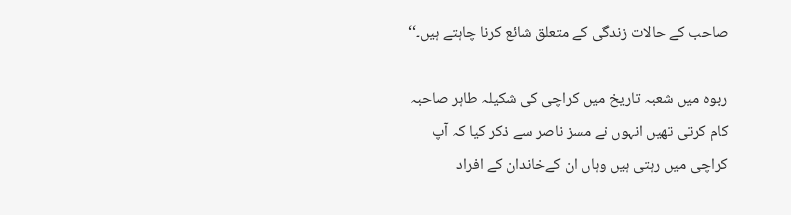صاحب کے حالات زندگی کے متعلق شائع کرنا چاہتے ہیں۔‘‘

ربوہ میں شعبہ تاریخ میں کراچی کی شکیلہ طاہر صاحبہ کام کرتی تھیں انہوں نے مسز ناصر سے ذکر کیا کہ آپ کراچی میں رہتی ہیں وہاں ان کےخاندان کے افراد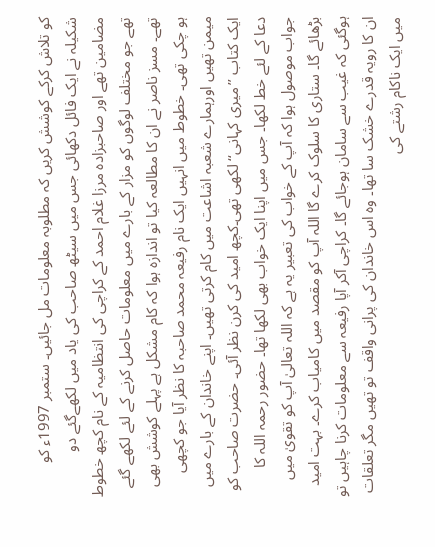کو تلاش کرکے کوشش کریں کہ مطلوبہ معلومات مل جائیں۔ ستمبر 1997ء کو شکیلہ نے ایک فائل دکھائی جس میں سیٹھ صاحب کی یاد میں لکھےگئے دو مضامین تھے اور صاحبزادہ مرزا غلام احمد کے کراچی کی انتظامیہ کے نام کچھ خطوط تھے جو مختلف لوگوں کو مزار کے بارے میں معلومات حاصل کرنے کے لئے لکھے گئے تھے۔ مسز ناصر نے ان کا مطالعہ کیا تو اندازہ ہوا کہ کام مشکل ہے پہلے کوشش بھی ہو چکی تھی۔ خطوط میں انہیں ایک نام رفیعہ محمد صاحبہ کا نظر آیا جو کچھی میمن تھیں اورہمارے شعبہ اشاعت میں کام کرتی تھیں۔ اپنے خاندان کے بارے میں ایک کتاب ’’میری کہانی‘‘ لکھی تھی۔کچھ امید کی کرن نظر آئی۔ حضرت صاحب کو دعا کے لئے خط لکھا۔ جس میں اپنا ایک خواب بھی لکھا تھا۔ حضور رحمہ اللہ کا جواب موصول ہوا کہ آپ کے خواب کی تعبیر یہ ہے کہ اللہ تعالیٰ آپ کو تقویٰ میں بڑھائے گا۔ ستاری کا سلوک کرے گا اللہ آپ کو مقصد میں کامیاب کرے۔ بہت امید ہوگئی کہ غیب سے سامان ہوجائے گا۔ کراچی آکر آپا رفیعہ سے معلومات کرنا چاہیں تو ان کا رویہ قدرے خشک سا تھا۔ وہ اس خاندان کی پرانی واقف تو تھیں مگر تعلقات میں ایک ناکام رشتے کی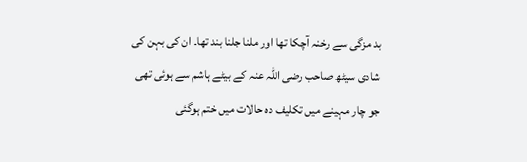بد مزگی سے رخنہ آچکا تھا اور ملنا جلنا بند تھا۔ ان کی بہن کی شادی سیٹھ صاحب رضی اللہ عنہ کے بیٹے ہاشم سے ہوئی تھی جو چار مہینے میں تکلیف دہ حالات میں ختم ہوگئی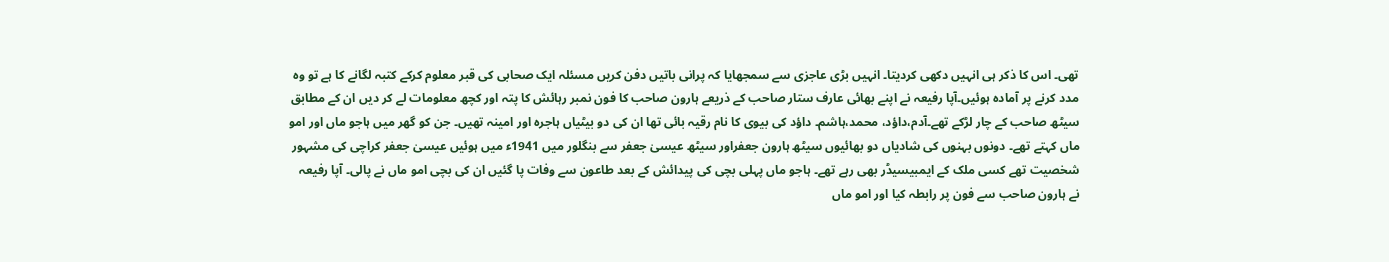تھی۔ اس کا ذکر ہی انہیں دکھی کردیتا۔ انہیں بڑی عاجزی سے سمجھایا کہ پرانی باتیں دفن کریں مسئلہ ایک صحابی کی قبر معلوم کرکے کتبہ لگانے کا ہے تو وہ مدد کرنے پر آمادہ ہوئیں۔آپا رفیعہ نے اپنے بھائی عارف ستار صاحب کے ذریعے ہارون صاحب کا فون نمبر رہائش کا پتہ اور کچھ معلومات لے کر دیں ان کے مطابق سیٹھ صاحب کے چار لڑکے تھے۔آدم،داؤد، محمد،ہاشم۔ داؤد کی بیوی کا نام رقیہ بائی تھا ان کی دو بیٹیاں ہاجرہ اور امینہ تھیں۔ جن کو گھر میں ہاجو ماں اور امو ماں کہتے تھے۔ دونوں بہنوں کی شادیاں دو بھائیوں سیٹھ ہارون جعفراور سیٹھ عیسیٰ جعفر سے بنگلور میں 1941ء میں ہوئیں عیسیٰ جعفر کراچی کی مشہور شخصیت تھے کسی ملک کے ایمبیسیڈر بھی رہے تھے۔ ہاجو ماں پہلی بچی کی پیدائش کے بعد طاعون سے وفات پا گئیں ان کی بچی امو ماں نے پالی۔ آپا رفیعہ نے ہارون صاحب سے فون پر رابطہ کیا اور امو ماں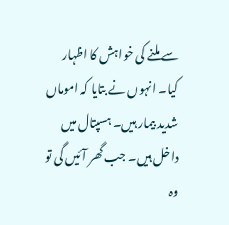سے ملنے کی خواہش کا اظہار کیا۔ انہوں نے بتایا کہ اموماں شدید بیمار ہیں۔ ہسپتال میں داخل ہیں۔ جب گھر آئیں گی تو وہ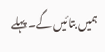ہمیں بتائیں گے۔ پہلے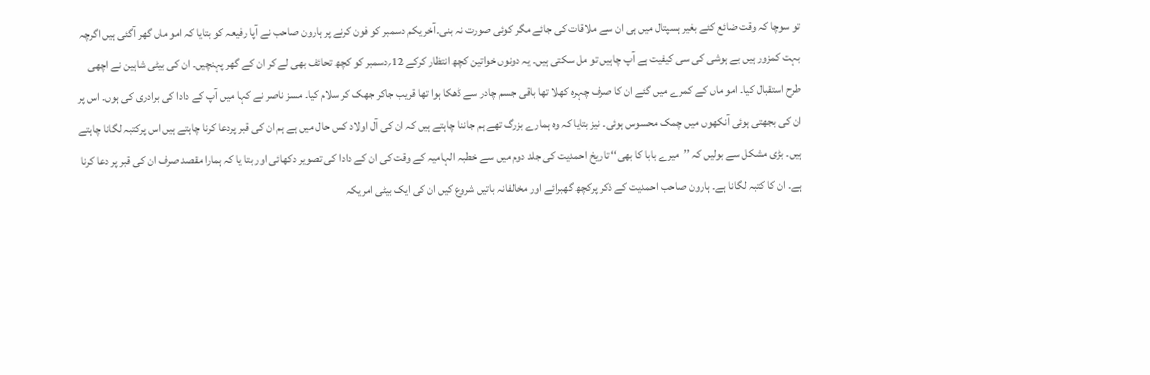تو سوچا کہ وقت ضائع کئے بغیر ہسپتال میں ہی ان سے ملاقات کی جائے مگر کوئی صورت نہ بنی۔آخر یکم دسمبر کو فون کرنے پر ہارون صاحب نے آپا رفیعہ کو بتایا کہ امو ماں گھر آگئی ہیں اگرچہ بہت کمزور ہیں بے ہوشی کی سی کیفیت ہے آپ چاہیں تو مل سکتی ہیں۔ یہ دونوں خواتین کچھ انتظار کرکے 12؍دسمبر کو کچھ تحائف بھی لے کر ان کے گھر پہنچیں۔ ان کی بیٹی شاہین نے اچھی طرح استقبال کیا۔ امو ماں کے کمرے میں گئے ان کا صرف چہرہ کھلا تھا باقی جسم چادر سے ڈھکا ہوا تھا قریب جاکر جھک کر سلام کیا۔ مسز ناصر نے کہا میں آپ کے دادا کی برادری کی ہوں۔ اس پر ان کی بجھتی ہوئی آنکھوں میں چمک محسوس ہوئی۔ نیز بتایا کہ وہ ہمارے بزرگ تھے ہم جاننا چاہتے ہیں کہ ان کی آل اولاد کس حال میں ہے ہم ان کی قبر پردعا کرنا چاہتے ہیں اس پرکتبہ لگانا چاہتے ہیں۔ بڑی مشکل سے بولیں کہ ’’میرے بابا کا بھی‘‘ تاریخ احمدیت کی جلد دوم میں سے خطبہ الہامیہ کے وقت کی ان کے دادا کی تصویر دکھائی اور بتا یا کہ ہمارا مقصد صرف ان کی قبر پر دعا کرنا ہے۔ ان کا کتبہ لگانا ہے۔ ہارون صاحب احمدیت کے ذکر پرکچھ گھبرائے اور مخالفانہ باتیں شروع کیں ان کی ایک بیٹی امریکہ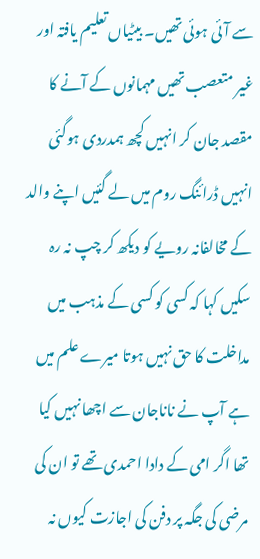سے آئی ہوئی تھیں۔ بیٹیاں تعلیم یافتہ اور غیر متعصب تھیں مہمانوں کے آنے کا مقصد جان کر انہیں کچھ ہمدردی ہوگئی انہیں ڈرائنگ روم میں لے گئیں اپنے والد کے مخالفانہ رویے کو دیکھ کر چپ نہ رہ سکیں کہا کہ کسی کو کسی کے مذہب میں مداخلت کا حق نہیں ہوتا میرے علم میں ہے آپ نے ناناجان سے اچھا نہیں کیا تھا اگر امی کے دادا احمدی تھے تو ان کی مرضی کی جگہ پر دفن کی اجازت کیوں نہ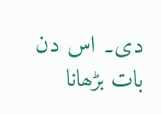دی۔ اس دن بات بڑھانا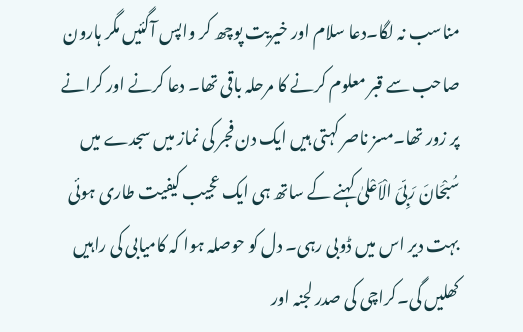مناسب نہ لگا۔دعا سلام اور خیریت پوچھ کر واپس آگئیں مگر ہارون صاحب سے قبر معلوم کرنے کا مرحلہ باقی تھا۔ دعا کرنے اور کرانے پر زور تھا۔مسز ناصر کہتی ہیں ایک دن فجر کی نماز میں سجدے میں سُبْحَانَ رَبِّیَ الْاَعْلیٰ کہنے کے ساتھ ہی ایک عجیب کیفیت طاری ہوئی بہت دیر اس میں ڈوبی رہی۔ دل کو حوصلہ ہوا کہ کامیابی کی راہیں کھلیں گی۔کراچی کی صدر لجنہ اور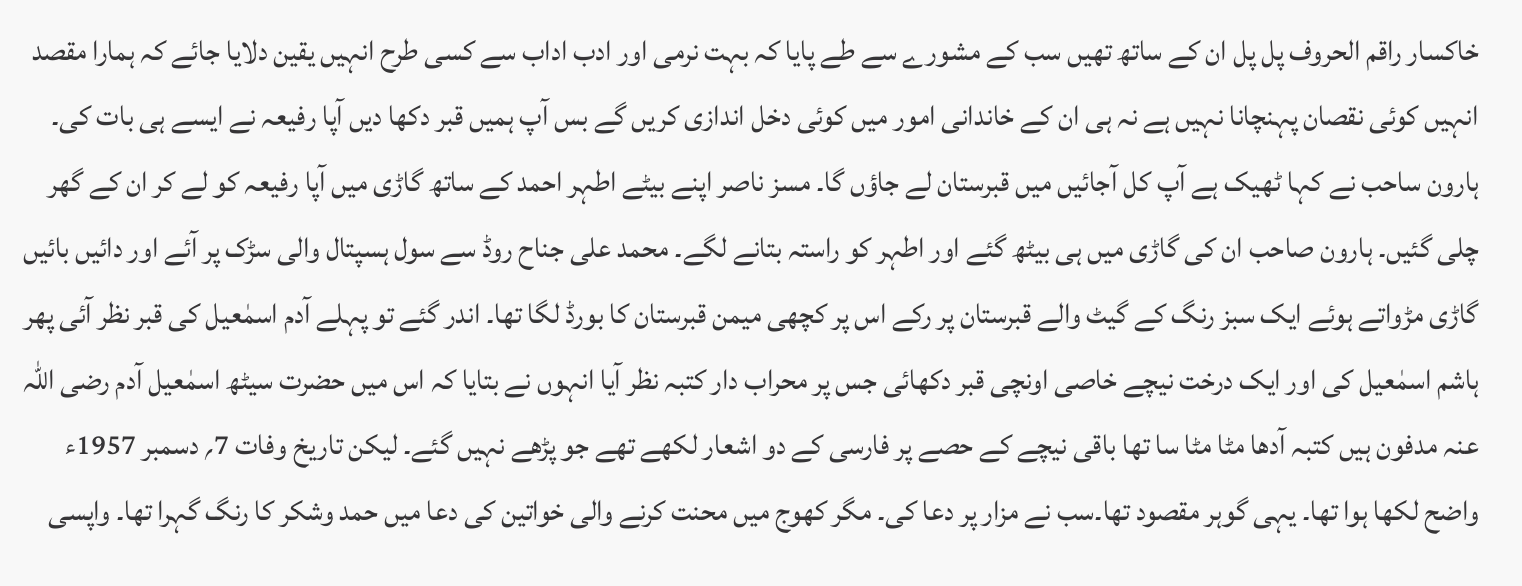خاکسار راقم الحروف پل پل ان کے ساتھ تھیں سب کے مشورے سے طے پایا کہ بہت نرمی اور ادب اداب سے کسی طرح انہیں یقین دلایا جائے کہ ہمارا مقصد انہیں کوئی نقصان پہنچانا نہیں ہے نہ ہی ان کے خاندانی امور میں کوئی دخل اندازی کریں گے بس آپ ہمیں قبر دکھا دیں آپا رفیعہ نے ایسے ہی بات کی۔ ہارون ساحب نے کہا ٹھیک ہے آپ کل آجائیں میں قبرستان لے جاؤں گا۔ مسز ناصر اپنے بیٹے اطہر احمد کے ساتھ گاڑی میں آپا رفیعہ کو لے کر ان کے گھر چلی گئیں۔ ہارون صاحب ان کی گاڑی میں ہی بیٹھ گئے اور اطہر کو راستہ بتانے لگے۔ محمد علی جناح روڈ سے سول ہسپتال والی سڑک پر آئے اور دائیں بائیں گاڑی مڑواتے ہوئے ایک سبز رنگ کے گیٹ والے قبرستان پر رکے اس پر کچھی میمن قبرستان کا بورڈ لگا تھا۔ اندر گئے تو پہلے آدم اسمٰعیل کی قبر نظر آئی پھر ہاشم اسمٰعیل کی اور ایک درخت نیچے خاصی اونچی قبر دکھائی جس پر محراب دار کتبہ نظر آیا انہوں نے بتایا کہ اس میں حضرت سیٹھ اسمٰعیل آدم رضی اللہ عنہ مدفون ہیں کتبہ آدھا مٹا مٹا سا تھا باقی نیچے کے حصے پر فارسی کے دو اشعار لکھے تھے جو پڑھے نہیں گئے۔ لیکن تاریخ وفات 7؍ دسمبر 1957ء واضح لکھا ہوا تھا۔ یہی گوہر مقصود تھا۔سب نے مزار پر دعا کی۔ مگر کھوج میں محنت کرنے والی خواتین کی دعا میں حمد وشکر کا رنگ گہرا تھا۔ واپسی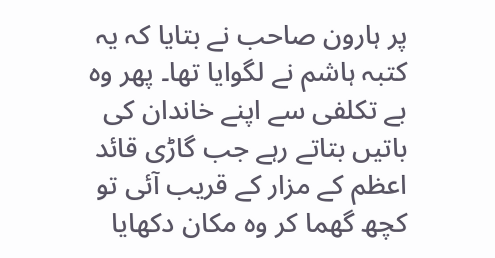پر ہارون صاحب نے بتایا کہ یہ کتبہ ہاشم نے لگوایا تھا۔ پھر وہ بے تکلفی سے اپنے خاندان کی باتیں بتاتے رہے جب گاڑی قائد اعظم کے مزار کے قریب آئی تو کچھ گھما کر وہ مکان دکھایا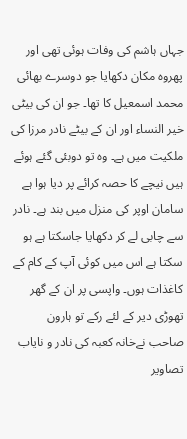جہاں ہاشم کی وفات ہوئی تھی اور پھروہ مکان دکھایا جو دوسرے بھائی محمد اسمعیل کا تھا۔ جو ان کی بیٹی خیر النساء اور ان کے بیٹے نادر مرزا کی ملکیت میں ہے۔ وہ تو دوبئی گئے ہوئے ہیں نیچے کا حصہ کرائے پر دیا ہوا ہے سامان اوپر کی منزل میں بند ہے۔ نادر سے چابی لے کر دکھایا جاسکتا ہے ہو سکتا ہے اس میں کوئی آپ کے کام کے کاغذات ہوں۔ واپسی پر ان کے گھر تھوڑی دیر کے لئے رکے تو ہارون صاحب نےخانہ کعبہ کی نادر و نایاب تصاویر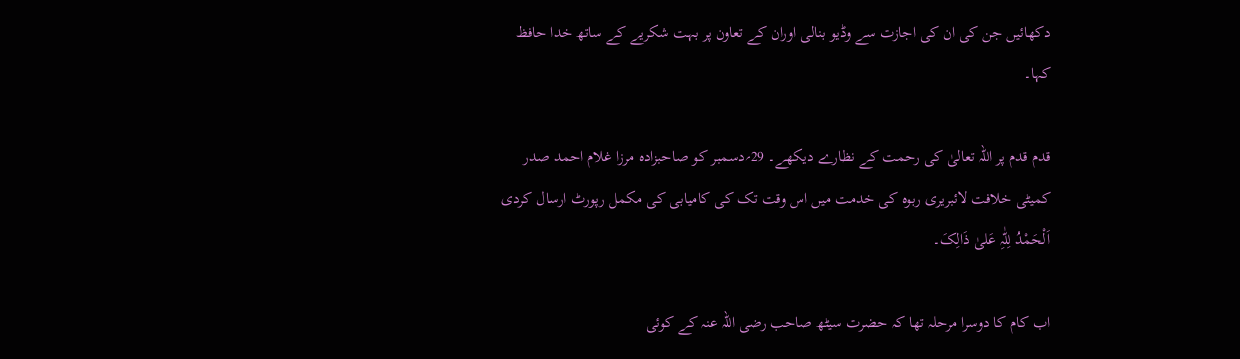دکھائیں جن کی ان کی اجازت سے وڈیو بنالی اوران کے تعاون پر بہت شکریے کے ساتھ خدا حافظ کہا۔

قدم قدم پر اللہ تعالیٰ کی رحمت کے نظارے دیکھے۔ 29؍دسمبر کو صاحبزادہ مرزا غلام احمد صدر کمیٹی خلافت لائبریری ربوہ کی خدمت میں اس وقت تک کی کامیابی کی مکمل رپورٹ ارسال کردی اَلْحَمْدُ لِلّٰہِ عَلیٰ ذَالِکَ۔

اب کام کا دوسرا مرحلہ تھا کہ حضرت سیٹھ صاحب رضی اللہ عنہ کے کوئی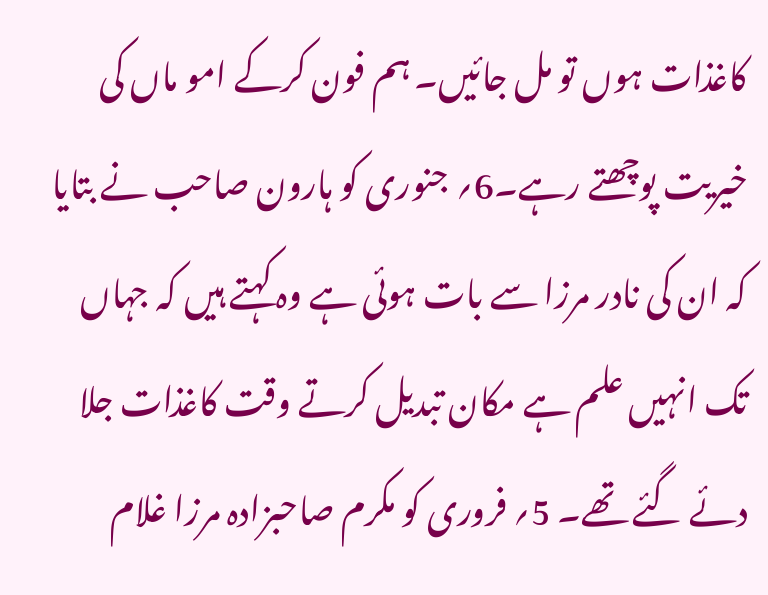کاغذات ہوں تو مل جائیں۔ ہم فون کرکے امو ماں کی خیریت پوچھتے رہے۔6؍ جنوری کو ہارون صاحب نے بتایا کہ ان کی نادر مرزا سے بات ہوئی ہے وہ کہتے ہیں کہ جہاں تک انہیں علم ہے مکان تبدیل کرتے وقت کاغذات جلا دئے گئے تھے۔ 5؍ فروری کو مکرم صاحبزادہ مرزا غلام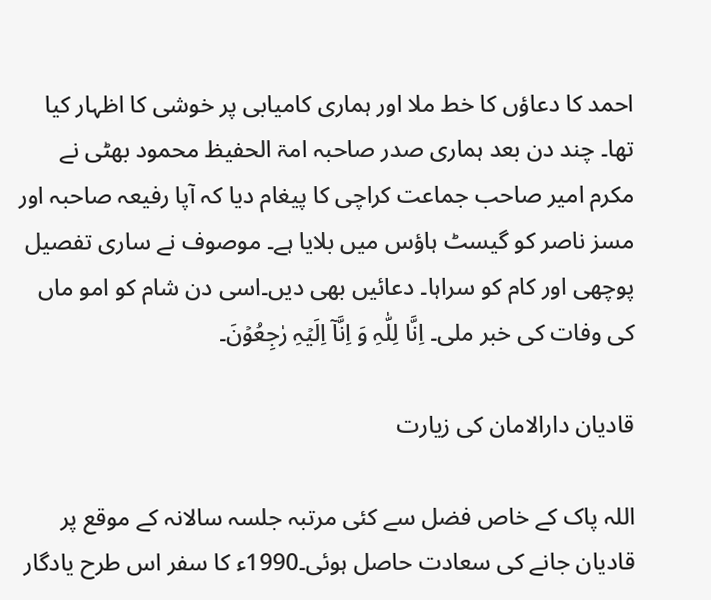احمد کا دعاؤں کا خط ملا اور ہماری کامیابی پر خوشی کا اظہار کیا تھا۔ چند دن بعد ہماری صدر صاحبہ امۃ الحفیظ محمود بھٹی نے مکرم امیر صاحب جماعت کراچی کا پیغام دیا کہ آپا رفیعہ صاحبہ اور مسز ناصر کو گیسٹ ہاؤس میں بلایا ہے۔ موصوف نے ساری تفصیل پوچھی اور کام کو سراہا۔ دعائیں بھی دیں۔اسی دن شام کو امو ماں کی وفات کی خبر ملی۔ اِنَّا لِلّٰہِ وَ اِنَّاۤ اِلَیۡہِ رٰجِعُوۡنَ۔

قادیان دارالامان کی زیارت

اللہ پاک کے خاص فضل سے کئی مرتبہ جلسہ سالانہ کے موقع پر قادیان جانے کی سعادت حاصل ہوئی۔1990ء کا سفر اس طرح یادگار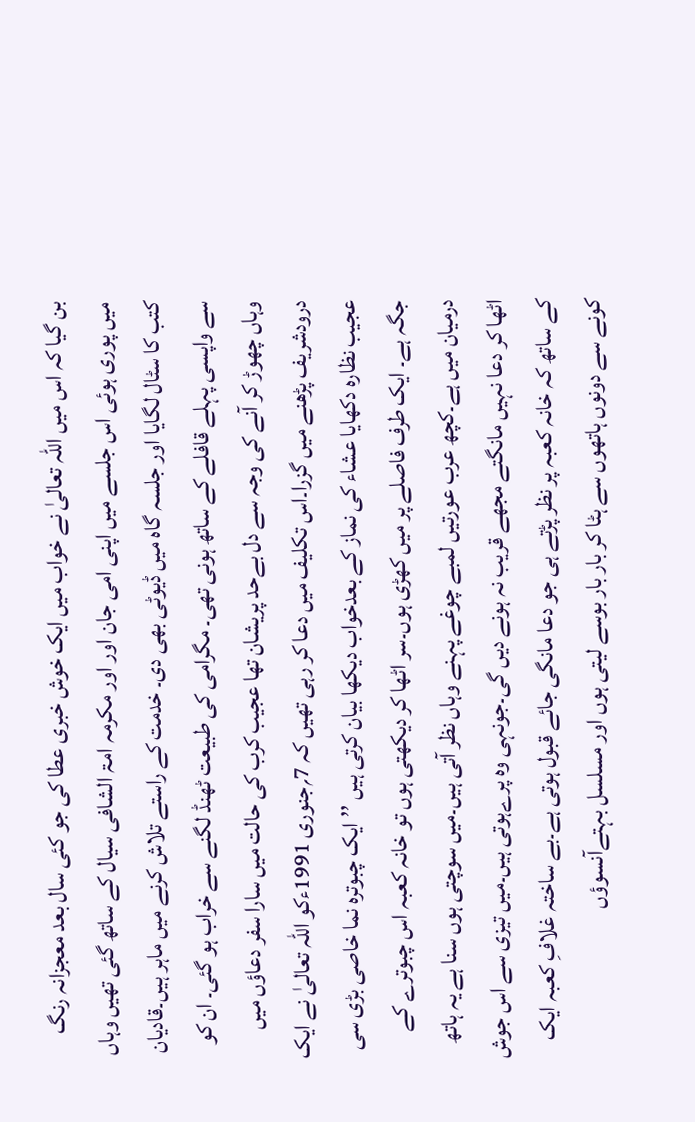بن گیا کہ اس میں اللہ تعالیٰ نے خواب میں ایک خوش خبری عطا کی جو کئی سال بعد معجزانہ رنگ میں پوری ہوئی اس جلسے میں اپنی امی جان اور اور مکرمہ امۃ الشافی سیال کے ساتھ گئی تھیں وہاں کتب کا سٹال لگایا اور جلسہ گاہ میں ڈیوٹی بھی دی۔ خدمت کے راستے تلاش کرنے میں ماہر ہیں۔قادیان سے واپسی پہلے قافلے کے ساتھ ہونی تھی۔ مگرامی کی طبیعت ٹھنڈ لگنے سے خراب ہو گئی۔ ان کو وہاں چھوڑ کر آنے کی وجہ سے دل بےحد پریشان تھا عجیب کرب کی حالت میں سارا سفر دعاؤں میں درودشریف پڑھنے میں گزرا۔اس تکلیف میں دعا کر رہی تھیں کہ 7؍جنوری 1991ءکو اللہ تعالیٰ نے ایک عجیب نظارہ دکھایا عشاء کی نماز کے بعدخواب دیکھا بیان کرتی ہیں ’’ایک چبوترہ نما خاصی بڑی سی جگہ ہے۔ ایک طرف فاصلے پر میں کھڑی ہوں۔سر اٹھا کر دیکھتی ہوں تو خانہ کعبہ اس چبوترے کے درمیان میں ہے۔کچھ عرب عورتیں لمبے چوغے پہنے وہاں نظر آتی ہیں۔میں سوچتی ہوں سنا ہے یہ ہاتھ اٹھا کر دعا نہیں مانگتے مجھے قریب نہ ہونے دیں گی۔جونہی وہ پرےہوتی ہیں۔میں تیزی سے اس جوش کے ساتھ کہ خانہ کعبہ پر نظر پڑتے ہی جو دعا مانگی جائے قبول ہوتی ہے۔بے ساختہ غلافِ کعبہ ایک کونے سے دونوں ہاتھوں سے ہٹا کر بار بار بوسے لیتی ہوں اور مسلسل بہتےآنسوؤں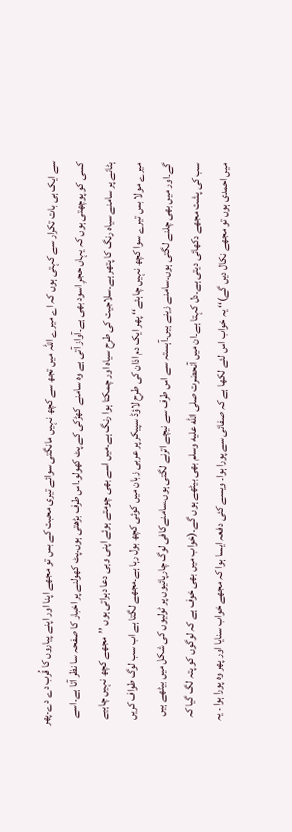سے ایک ہی بات تکرار سے کہتی ہوں کہ اے میرے اللّٰہ میں تجھ سے کچھ نہیں مانگتی سوائے تیری محبت کے بس تو مجھے اپنا اور اپنے پیاروں کا قُرب دے دے۔پھر کسی کو پوچھتی ہوں کہ یہاں حجرِ اسود بھی ہے۔آواز آتی ہے وہ سامنے کھڑکی کے پٹ کھولو۔اس طرف بڑھتی ہوں۔پٹ کھولنے پر اخبار کا صفحہ سا نظر آتا ہے۔اسے ہٹانے پر سامنے سیاہ رنگ کا پتھر ہے۔سلاجیت کی طرح سیاہ اور چمکتا ہوا رنگ ہے۔میں اسے بھی چومتے ہوئے اپنی وہی دعا دہراتی ہوں ’’مجھے کچھ نہیں چاہیے میرے مولا بس تیرے سوا کچھ نہیں چاہئے‘‘ پھر ایک دم اذان کی طرح لاؤڈ سپیکر پر عربی زبان میں کوئی کچھ بول رہا ہے۔مجھے لگتا ہے اب سب لوگ طواف کریں گے۔اور میں بھی چلنے لگتی ہوں۔سامنے زینے ہیں۔آہستہ سے اس طرف سے نیچے اترنے لگتی ہوں۔سامنےکافی لوگ چارپائیوں پر ٹولیوں کی شکل میں بیٹھے ہیں سب کی پشت مجھے دکھائی دیتی ہے۔دل کہتا ہے۔ان میں آنحضرت صلى الله عليه وسلم بھی بیٹھے ہوں گے۔(خواب میں بھی خوف ہے کہ لوگوں کو پتہ لگ گیا کہ میں احمدی ہوں تو مجھے نکال دیں گے)‘‘ یہ خواب اس لئے لکھا ہے کہ صفائی سے پورا ہوا۔ ویسے کئی دفعہ ایسا ہوا کہ مجھے خواب سنایا اور پھر وہ پورا ہوا ۔ یہ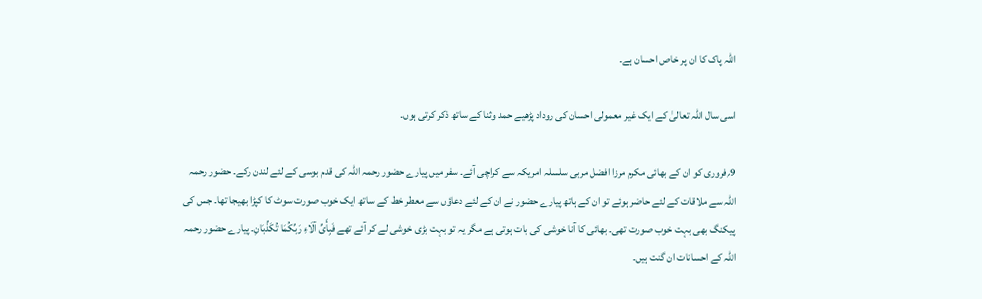اللہ پاک کا ان پر خاص احسان ہے۔

اسی سال اللہ تعالیٰ کے ایک غیر معمولی احسان کی روداد پڑھیے حمد وثنا کے ساتھ ذکر کرتی ہوں۔

9؍فروری کو ان کے بھائی مکرم مرزا افضل مربی سلسلہ امریکہ سے کراچی آئے۔ سفر میں پیارے حضور رحمہ اللہ کی قدم بوسی کے لئے لندن رکے۔ حضور رحمہ اللہ سے ملاقات کے لئے حاضر ہوئے تو ان کے ہاتھ پیارے حضور نے ان کے لئے دعاؤں سے معطر خط کے ساتھ ایک خوب صورت سوٹ کا کپڑا بھیجا تھا۔ جس کی پیکنگ بھی بہت خوب صورت تھی۔ بھائی کا آنا خوشی کی بات ہوتی ہے مگر یہ تو بہت بڑی خوشی لے کر آئے تھے فَبِأَیِّ آلَاءِ رَبِّکُمَا تُکَذِّبَانِ۔ پیارے حضور رحمہ اللہ کے احسانات ان گنت ہیں۔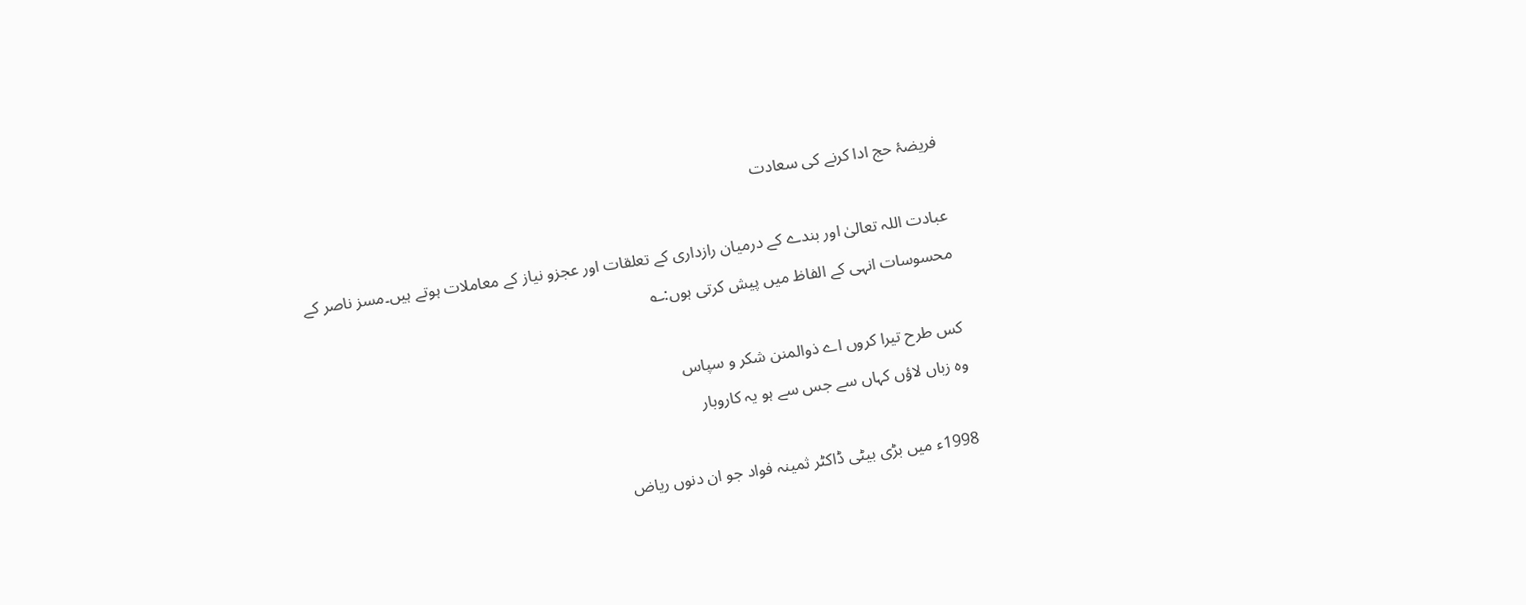فریضۂ حج ادا کرنے کی سعادت

عبادت اللہ تعالیٰ اور بندے کے درمیان رازداری کے تعلقات اور عجزو نیاز کے معاملات ہوتے ہیں۔مسز ناصر کے محسوسات انہی کے الفاظ میں پیش کرتی ہوں:؎

کس طرح تیرا کروں اے ذوالمنن شکر و سپاس
وہ زباں لاؤں کہاں سے جس سے ہو یہ کاروبار

1998ء میں بڑی بیٹی ڈاکٹر ثمینہ فواد جو ان دنوں ریاض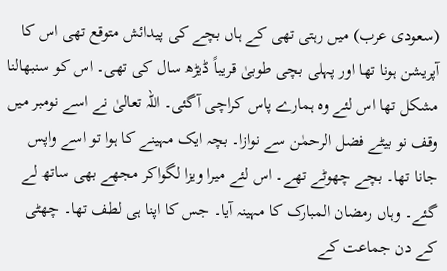(سعودی عرب) میں رہتی تھی کے ہاں بچے کی پیدائش متوقع تھی اس کا آپریشن ہونا تھا اور پہلی بچی طوبیٰ قریباً ڈیڑھ سال کی تھی۔ اس کو سنبھالنا مشکل تھا اس لئے وہ ہمارے پاس کراچی آگئی۔ اللہ تعالیٰ نے اسے نومبر میں وقف نو بیٹے فضل الرحمٰن سے نوازا۔ بچہ ایک مہینے کا ہوا تو اسے واپس جانا تھا۔ بچے چھوٹے تھے۔ اس لئے میرا ویزا لگواکر مجھے بھی ساتھ لے گئے۔ وہاں رمضان المبارک کا مہینہ آیا۔ جس کا اپنا ہی لطف تھا۔ چھٹی کے دن جماعت کے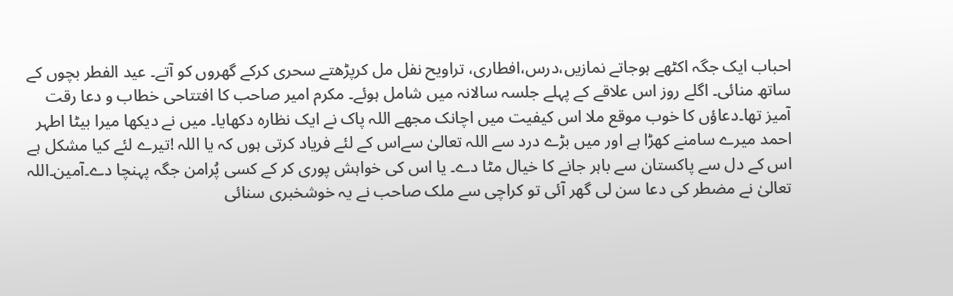احباب ایک جگہ اکٹھے ہوجاتے نمازیں،درس،افطاری، تراویح نفل مل کرپڑھتے سحری کرکے گھروں کو آتے۔ عید الفطر بچوں کے ساتھ منائی۔ اگلے روز اس علاقے کے پہلے جلسہ سالانہ میں شامل ہوئے۔ مکرم امیر صاحب کا افتتاحی خطاب و دعا رقت آمیز تھا۔دعاؤں کا خوب موقع ملا اس کیفیت میں اچانک مجھے اللہ پاک نے ایک نظارہ دکھایا۔ میں نے دیکھا میرا بیٹا اطہر احمد میرے سامنے کھڑا ہے اور میں بڑے درد سے اللہ تعالیٰ سےاس کے لئے فریاد کرتی ہوں کہ یا اللہ !تیرے لئے کیا مشکل ہے اس کے دل سے پاکستان سے باہر جانے کا خیال مٹا دے۔ یا اس کی خواہش پوری کر کے کسی پُرامن جگہ پہنچا دے۔آمین۔اللہ تعالیٰ نے مضطر کی دعا سن لی گھر آئی تو کراچی سے ملک صاحب نے یہ خوشخبری سنائی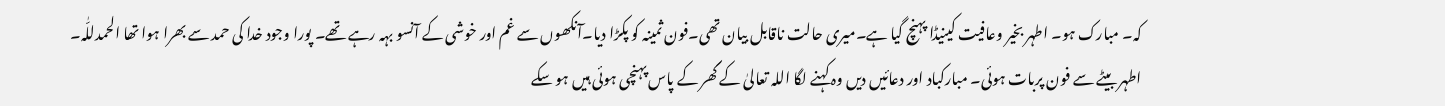کہ۔ مبارک ہو۔ اطہر بخیر وعافیت کینیڈا پہنچ گیا ہے۔میری حالت ناقابل بیان تھی۔فون ثمینہ کو پکڑا دیا۔آنکھوں سے غم اور خوشی کے آنسو بہہ رہے تھے۔ پورا وجود خدا کی حمد سے بھرا ہوا تھا الحمدللّٰہ۔ اطہر بیٹے سے فون پربات ہوئی۔ مبارکباد اور دعائیں دیں وہ کہنے لگا اللہ تعالیٰ کے گھر کے پاس پہنچی ہوئی ہیں ہو سکے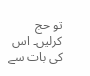تو حج کرلیں۔ اس کی بات سے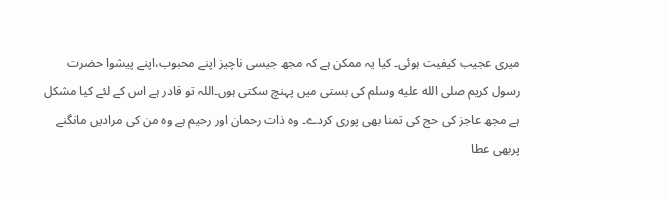میری عجیب کیفیت ہوئی۔ کیا یہ ممکن ہے کہ مجھ جیسی ناچیز اپنے محبوب،اپنے پیشوا حضرت رسول کریم صلى الله عليه وسلم کی بستی میں پہنچ سکتی ہوں۔اللہ تو قادر ہے اس کے لئے کیا مشکل ہے مجھ عاجز کی حج کی تمنا بھی پوری کردے۔ وہ ذات رحمان اور رحیم ہے وہ من کی مرادیں مانگنے پربھی عطا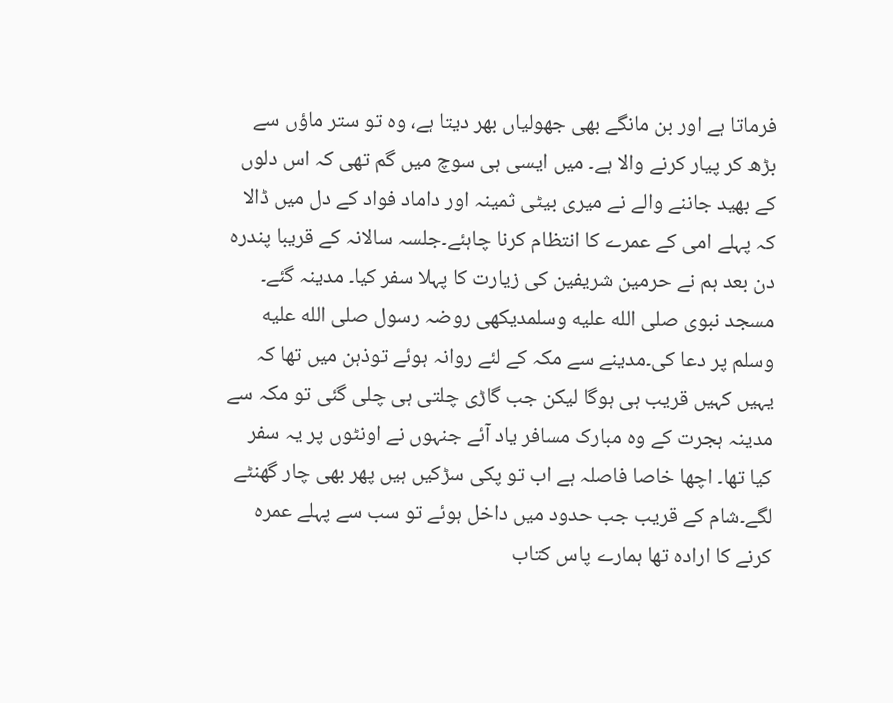فرماتا ہے اور بن مانگے بھی جھولیاں بھر دیتا ہے، وہ تو ستر ماؤں سے بڑھ کر پیار کرنے والا ہے۔ میں ایسی ہی سوچ میں گم تھی کہ اس دلوں کے بھید جاننے والے نے میری بیٹی ثمینہ اور داماد فواد کے دل میں ڈالا کہ پہلے امی کے عمرے کا انتظام کرنا چاہئے۔جلسہ سالانہ کے قریبا پندرہ دن بعد ہم نے حرمین شریفین کی زیارت کا پہلا سفر کیا۔ مدینہ گئے۔ مسجد نبوی صلى الله عليه وسلمدیکھی روضہ رسول صلى الله عليه وسلم پر دعا کی۔مدینے سے مکہ کے لئے روانہ ہوئے توذہن میں تھا کہ یہیں کہیں قریب ہی ہوگا لیکن جب گاڑی چلتی ہی چلی گئی تو مکہ سے مدینہ ہجرت کے وہ مبارک مسافر یاد آئے جنہوں نے اونٹوں پر یہ سفر کیا تھا۔ اچھا خاصا فاصلہ ہے اب تو پکی سڑکیں ہیں پھر بھی چار گھنٹے لگے۔شام کے قریب جب حدود میں داخل ہوئے تو سب سے پہلے عمرہ کرنے کا ارادہ تھا ہمارے پاس کتاب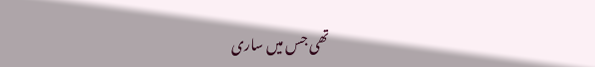تھی جس میں ساری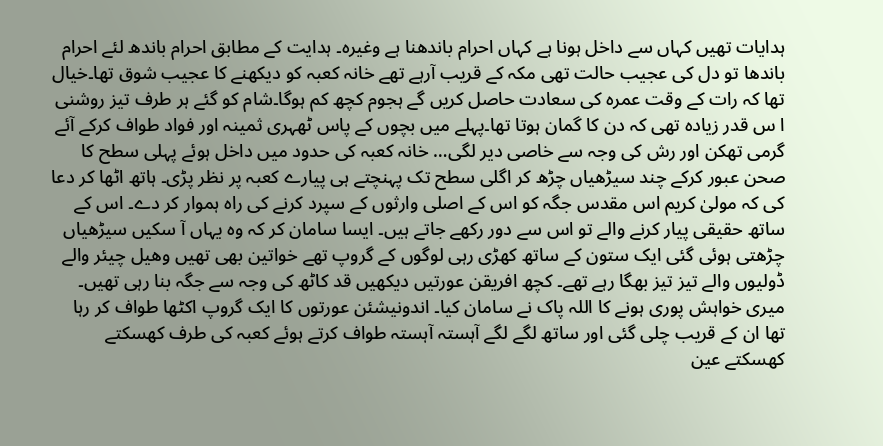ہدایات تھیں کہاں سے داخل ہونا ہے کہاں احرام باندھنا ہے وغیرہ۔ ہدایت کے مطابق احرام باندھ لئے احرام باندھا تو دل کی عجیب حالت تھی مکہ کے قریب آرہے تھے خانہ کعبہ کو دیکھنے کا عجیب شوق تھا۔خیال تھا کہ رات کے وقت عمرہ کی سعادت حاصل کریں گے ہجوم کچھ کم ہوگا۔شام کو گئے ہر طرف تیز روشنی ا س قدر زیادہ تھی کہ دن کا گمان ہوتا تھا۔پہلے میں بچوں کے پاس ٹھہری ثمینہ اور فواد طواف کرکے آئے گرمی تھکن اور رش کی وجہ سے خاصی دیر لگی… خانہ کعبہ کی حدود میں داخل ہوئے پہلی سطح کا صحن عبور کرکے چند سیڑھیاں چڑھ کر اگلی سطح تک پہنچتے ہی پیارے کعبہ پر نظر پڑی۔ ہاتھ اٹھا کر دعا کی کہ مولیٰ کریم اس مقدس جگہ کو اس کے اصلی وارثوں کے سپرد کرنے کی راہ ہموار کر دے۔ اس کے ساتھ حقیقی پیار کرنے والے تو اس سے دور رکھے جاتے ہیں۔ ایسا سامان کر کہ وہ یہاں آ سکیں سیڑھیاں چڑھتی ہوئی گئی ایک ستون کے ساتھ کھڑی رہی لوگوں کے گروپ تھے خواتین بھی تھیں وھیل چیئر والے ڈولیوں والے تیز تیز بھگا رہے تھے۔ کچھ افریقن عورتیں دیکھیں قد کاٹھ کی وجہ سے جگہ بنا رہی تھیں۔ میری خواہش پوری ہونے کا اللہ پاک نے سامان کیا۔ اندونیشئن عورتوں کا ایک گروپ اکٹھا طواف کر رہا تھا ان کے قریب چلی گئی اور ساتھ لگے لگے آہستہ آہستہ طواف کرتے ہوئے کعبہ کی طرف کھسکتے کھسکتے عین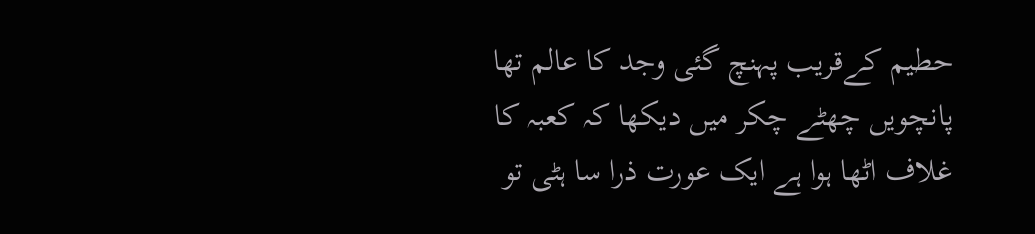حطیم کےقریب پہنچ گئی وجد کا عالم تھا پانچویں چھٹے چکر میں دیکھا کہ کعبہ کا غلاف اٹھا ہوا ہے ایک عورت ذرا سا ہٹی تو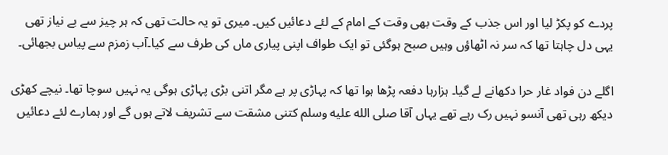پردے کو پکڑ لیا اور اس جذب کے وقت بھی وقت کے امام کے لئے دعائیں کیں۔ میری تو یہ حالت تھی کہ ہر چیز سے بے نیاز تھی یہی دل چاہتا تھا کہ سر نہ اٹھاؤں وہیں صبح ہوگئی تو ایک طواف اپنی پیاری ماں کی طرف سے کیا۔آب زمزم سے پیاس بجھائی۔

اگلے دن فواد غار حرا دکھانے لے گیا۔ ہزارہا دفعہ پڑھا ہوا تھا کہ پہاڑی پر ہے مگر اتنی بڑی پہاڑی ہوگی یہ نہیں سوچا تھا۔ نیچے کھڑی دیکھ رہی تھی آنسو نہیں رک رہے تھے یہاں آقا صلى الله عليه وسلم کتنی مشقت سے تشریف لاتے ہوں گے اور ہمارے لئے دعائیں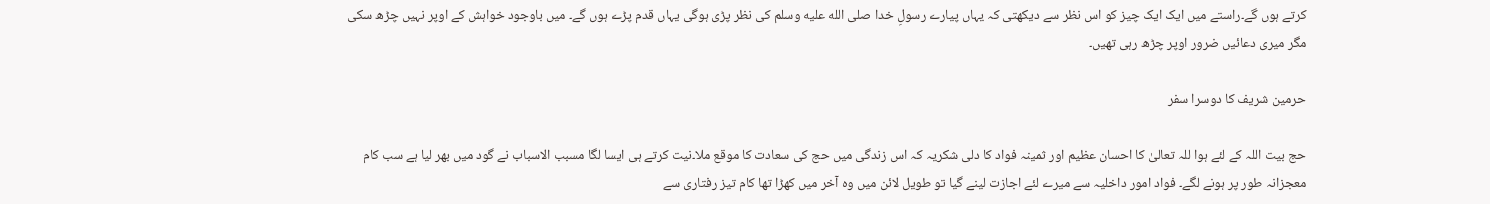کرتے ہوں گے۔راستے میں ایک ایک چیز کو اس نظر سے دیکھتی کہ یہاں پیارے رسولِ خدا صلى الله عليه وسلم کی نظر پڑی ہوگی یہاں قدم پڑے ہوں گے۔ میں باوجود خواہش کے اوپر نہیں چڑھ سکی مگر میری دعائیں ضرور اوپر چڑھ رہی تھیں۔

حرمین شریف کا دوسرا سفر

حج بیت اللہ کے لئے ہوا للہ تعالیٰ کا احسان عظیم اور ثمینہ فواد کا دلی شکریہ کہ اس زندگی میں حج کی سعادت کا موقع ملا۔نیت کرتے ہی ایسا لگا مسبب الاسباب نے گود میں بھر لیا ہے سب کام معجزانہ طور پر ہونے لگے۔ فواد امور داخلیہ سے میرے لئے اجازت لینے گیا تو طویل لائن میں وہ آخر میں کھڑا تھا کام تیز رفتاری سے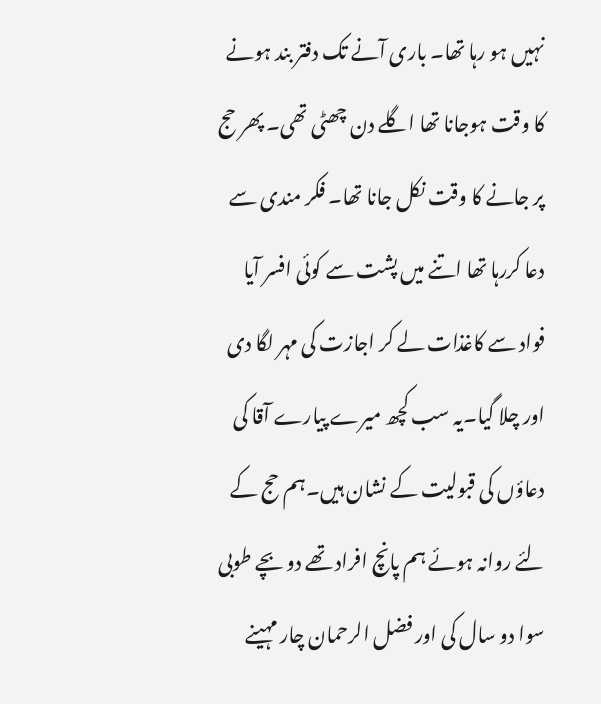نہیں ہو رہا تھا۔ باری آنے تک دفتر بند ہونے کا وقت ہوجانا تھا اگلے دن چھٹی تھی۔ پھر حج پر جانے کا وقت نکل جانا تھا۔ فکر مندی سے دعا کررہا تھا اتنے میں پشت سے کوئی افسر آیا فواد سے کاغذات لے کر اجازت کی مہر لگا دی اور چلا گیا۔یہ سب کچھ میرے پیارے آقا کی دعاؤں کی قبولیت کے نشان ہیں۔ہم حج کے لئے روانہ ہوئے ہم پانچ افراد تھے دو بچے طوبی سوا دو سال کی اور فضل الرحمان چار مہینے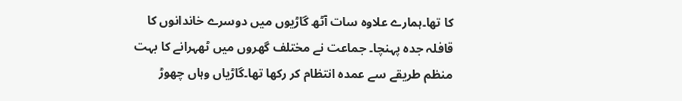کا تھا۔ہمارے علاوہ سات آٹھ گاڑیوں میں دوسرے خاندانوں کا قافلہ جدہ پہنچا۔ جماعت نے مختلف گھروں میں ٹھہرانے کا بہت منظم طریقے سے عمدہ انتظام کر رکھا تھا۔گاڑیاں وہاں چھوڑ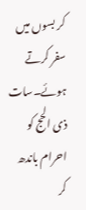کر بسوں میں سفر کرتے ہوئے۔سات ذی الحج کو احرام باندھ کر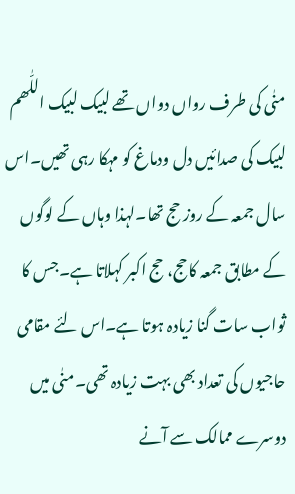منٰی کی طرف رواں دواں تھے لبیک لبیک اللّٰھم لبیک کی صدائیں دل ودماغ کو مہکا رہی تھیں۔اس سال جمعہ کے روز حج تھا۔لہذا وہاں کے لوگوں کے مطابق جمعہ کاحج، حج اکبر کہلاتا ہے۔جس کا ثواب سات گنا زیادہ ہوتا ہے۔اس لئے مقامی حاجیوں کی تعداد بھی بہت زیادہ تھی۔منٰی میں دوسرے ممالک سے آنے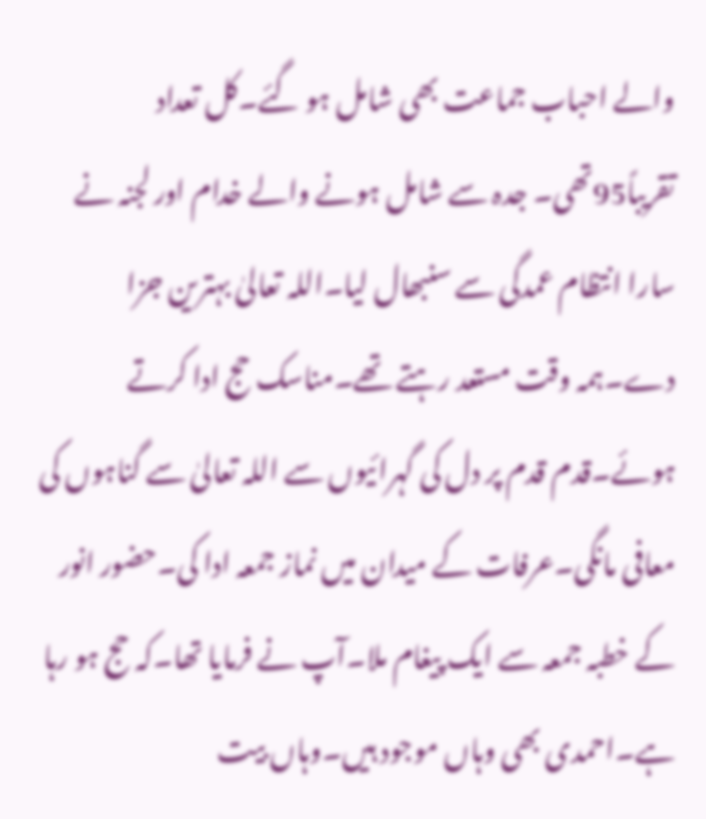والے احباب جماعت بھی شامل ہو گئے۔کل تعداد تقریباً95تھی۔ جدہ سے شامل ہونے والے خدام اور لجنہ نے سارا انتظام عمدگی سے سنبھال لیا۔اللہ تعالیٰ بہترین جزا دے۔ہمہ وقت مستعد رہتے تھے۔مناسک حج ادا کرتے ہوئے۔قدم قدم پر دل کی گہرائیوں سے اللہ تعالیٰ سے گناہوں کی معافی مانگی۔عرفات کے میدان میں نماز جمعہ ادا کی۔حضور انور کے خطبہ جمعہ سے ایک پیغام ملا۔آپ نے فرمایا تھا۔کہ حج ہو رہا ہے۔احمدی بھی وہاں موجود ہیں۔وہاں بیت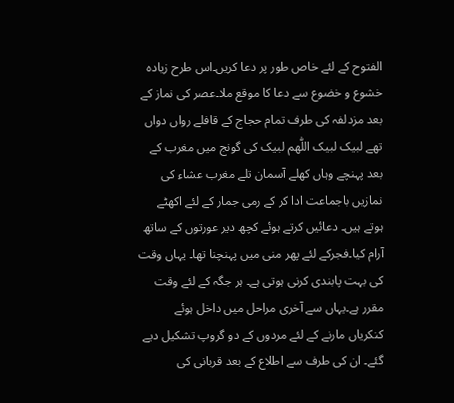الفتوح کے لئے خاص طور پر دعا کریں۔اس طرح زیادہ خشوع و خضوع سے دعا کا موقع ملا۔عصر کی نماز کے بعد مزدلفہ کی طرف تمام حجاج کے قافلے رواں دواں تھے لبیک لبیک اللّٰھم لبیک کی گونج میں مغرب کے بعد پہنچے وہاں کھلے آسمان تلے مغرب عشاء کی نمازیں باجماعت ادا کر کے رمی جمار کے لئے اکھٹے ہوتے ہیں۔ دعائیں کرتے ہوئے کچھ دیر عورتوں کے ساتھ آرام کیا۔فجرکے لئے پھر منی میں پہنچنا تھا۔ یہاں وقت کی بہت پابندی کرنی ہوتی ہے۔ ہر جگہ کے لئے وقت مقرر ہے۔یہاں سے آخری مراحل میں داخل ہوئے کنکریاں مارنے کے لئے مردوں کے دو گروپ تشکیل دیے گئے۔ ان کی طرف سے اطلاع کے بعد قربانی کی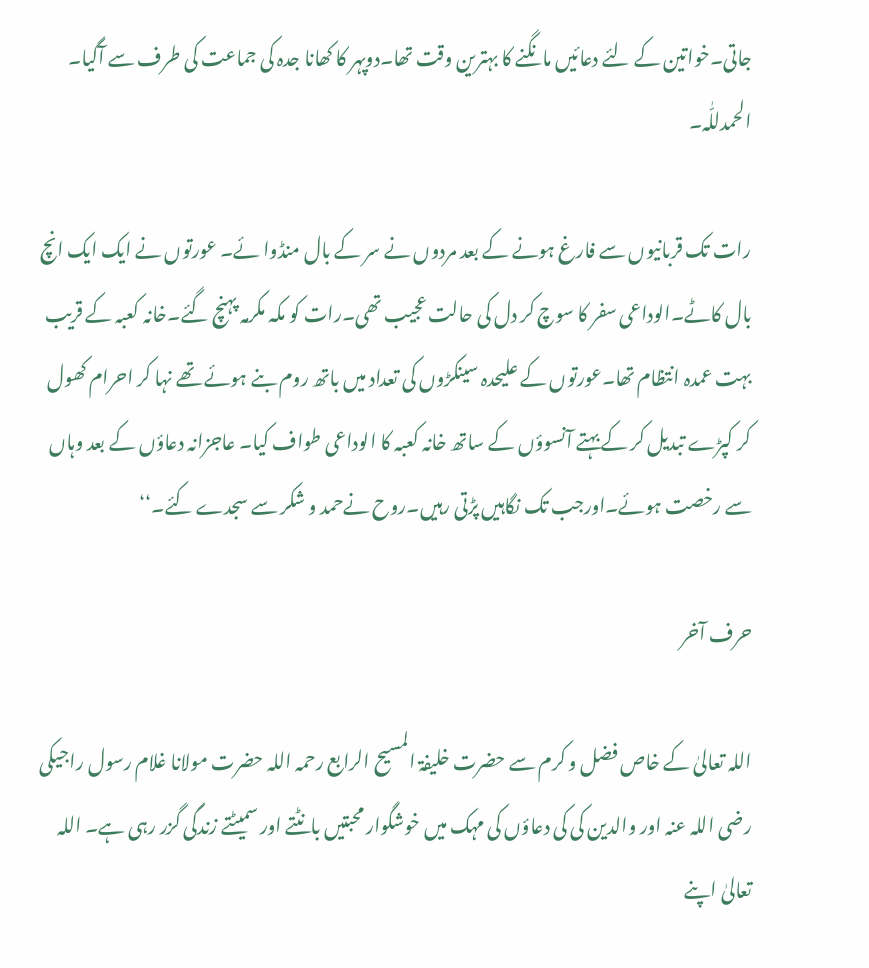جاتی۔خواتین کے لئے دعائیں مانگنے کا بہترین وقت تھا۔دوپہر کا کھانا جدہ کی جماعت کی طرف سے آگیا۔ الحمدللّٰہ۔

رات تک قربانیوں سے فارغ ہونے کے بعد مردوں نے سر کے بال منڈوا ئے۔ عورتوں نے ایک ایک انچ بال کاٹے۔الوداعی سفر کا سوچ کر دل کی حالت عجیب تھی۔رات کو مکہ مکرمہ پہنچ گئے۔خانہ کعبہ کے قریب بہت عمدہ انتظام تھا۔عورتوں کے علیحدہ سینکڑوں کی تعداد میں باتھ روم بنے ہوئے تھے نہا کر احرام کھول کر کپڑے تبدیل کر کے بہتے آنسوؤں کے ساتھ خانہ کعبہ کا الوداعی طواف کیا۔ عاجزانہ دعاؤں کے بعد وہاں سے رخصت ہوئے۔اورجب تک نگاہیں پڑتی رہیں۔روح نےحمد و شکر سے سجدے کئے۔‘‘

حرف آخر

اللہ تعالیٰ کے خاص فضل و کرم سے حضرت خلیفۃ المسیح الرابع رحمہ اللہ حضرت مولانا غلام رسول راجیکی رضی اللہ عنہ اور والدین کی کی دعاؤں کی مہک میں خوشگوار محبتیں بانٹتے اور سمیٹتے زندگی گزر رہی ہے۔ اللہ تعالیٰ اپنے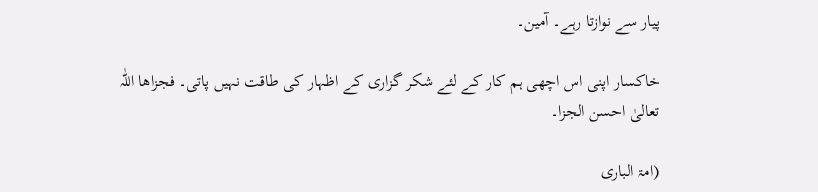پیار سے نوازتا رہے۔ آمین۔

خاکسار اپنی اس اچھی ہم کار کے لئے شکر گزاری کے اظہار کی طاقت نہیں پاتی۔ فجزاھا اللّٰہ تعالیٰ احسن الجزا۔

(امۃ الباری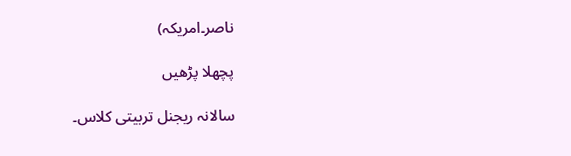ناصر۔امریکہ)

پچھلا پڑھیں

سالانہ ریجنل تربیتی کلاس۔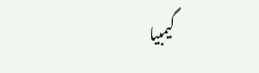گیمبیا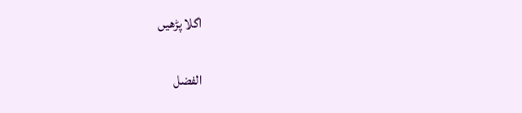اگلا پڑھیں

الفضل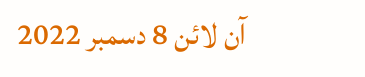آن لائن 8 دسمبر 2022